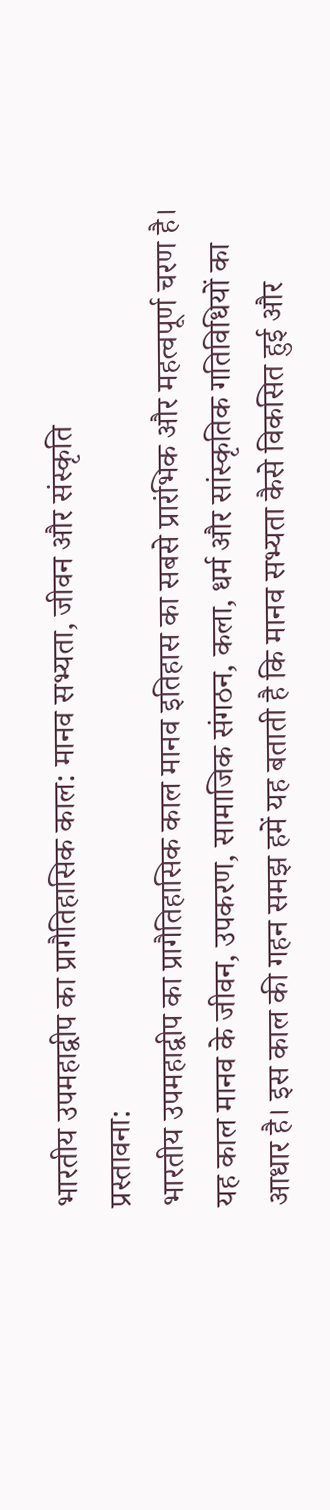भारतीय उपमहाद्वीप का प्रागैतिहासिक काल: मानव सभ्यता, जीवन और संस्कृति
प्रस्तावना:
भारतीय उपमहाद्वीप का प्रागैतिहासिक काल मानव इतिहास का सबसे प्रारंभिक और महत्वपूर्ण चरण है। यह काल मानव के जीवन, उपकरण, सामाजिक संगठन, कला, धर्म और सांस्कृतिक गतिविधियों का आधार है। इस काल की गहन समझ हमें यह बताती है कि मानव सभ्यता कैसे विकसित हुई और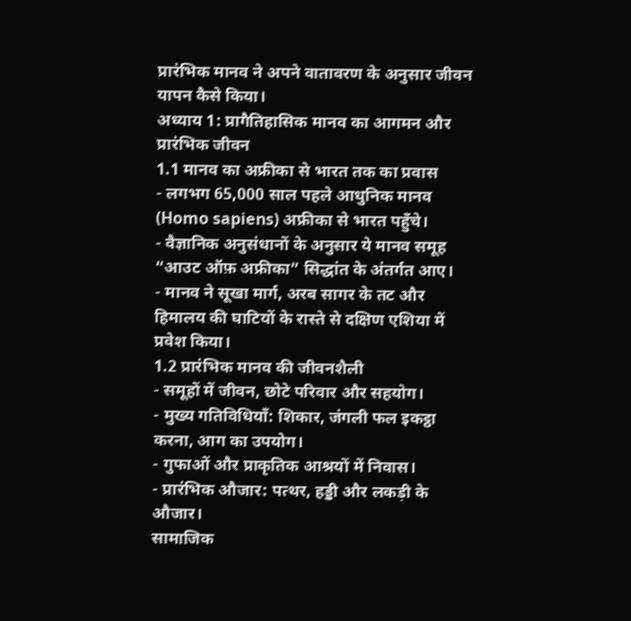प्रारंभिक मानव ने अपने वातावरण के अनुसार जीवन यापन कैसे किया।
अध्याय 1: प्रागैतिहासिक मानव का आगमन और प्रारंभिक जीवन
1.1 मानव का अफ्रीका से भारत तक का प्रवास
- लगभग 65,000 साल पहले आधुनिक मानव (Homo sapiens) अफ्रीका से भारत पहुँचे।
- वैज्ञानिक अनुसंधानों के अनुसार ये मानव समूह “आउट ऑफ़ अफ्रीका” सिद्धांत के अंतर्गत आए।
- मानव ने सूखा मार्ग, अरब सागर के तट और हिमालय की घाटियों के रास्ते से दक्षिण एशिया में प्रवेश किया।
1.2 प्रारंभिक मानव की जीवनशैली
- समूहों में जीवन, छोटे परिवार और सहयोग।
- मुख्य गतिविधियाँ: शिकार, जंगली फल इकट्ठा करना, आग का उपयोग।
- गुफाओं और प्राकृतिक आश्रयों में निवास।
- प्रारंभिक औजार: पत्थर, हड्डी और लकड़ी के औजार।
सामाजिक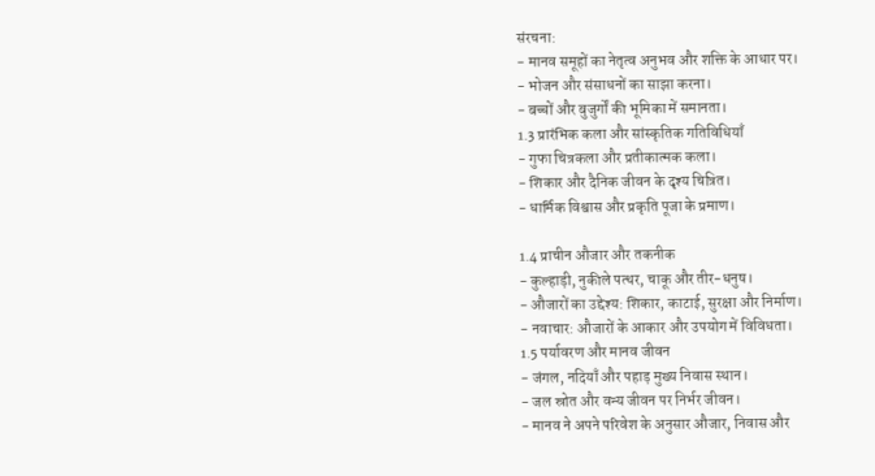संरचना:
- मानव समूहों का नेतृत्व अनुभव और शक्ति के आधार पर।
- भोजन और संसाधनों का साझा करना।
- बच्चों और बुजुर्गों की भूमिका में समानता।
1.3 प्रारंभिक कला और सांस्कृतिक गतिविधियाँ
- गुफा चित्रकला और प्रतीकात्मक कला।
- शिकार और दैनिक जीवन के दृश्य चित्रित।
- धार्मिक विश्वास और प्रकृति पूजा के प्रमाण।

1.4 प्राचीन औजार और तकनीक
- कुल्हाड़ी, नुकीले पत्थर, चाकू और तीर-धनुष।
- औजारों का उद्देश्य: शिकार, काटाई, सुरक्षा और निर्माण।
- नवाचार: औजारों के आकार और उपयोग में विविधता।
1.5 पर्यावरण और मानव जीवन
- जंगल, नदियाँ और पहाड़ मुख्य निवास स्थान।
- जल स्रोत और वन्य जीवन पर निर्भर जीवन।
- मानव ने अपने परिवेश के अनुसार औजार, निवास और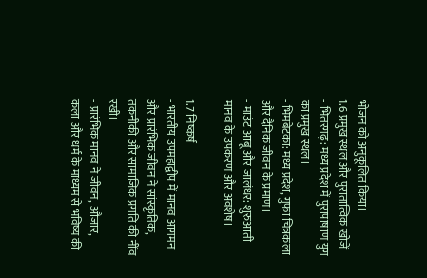भोजन को अनुकूलित किया।
1.6 प्रमुख स्थल और पुरातात्विक खोजें
- भितरगढ़: मध्य प्रदेश में पुरापाषाण युग का प्रमुख स्थल।
- भिमबेटका: मध्य प्रदेश, गुफा चित्रकला और दैनिक जीवन के प्रमाण।
- माउंट आबू और जालंधर: शुरुआती मानव के उपकरण और अवशेष।

1.7 निष्कर्ष
- भारतीय उपमहाद्वीप में मानव आगमन और प्रारंभिक जीवन ने सांस्कृतिक, तकनीकी और सामाजिक प्रगति की नींव रखी।
- प्रारंभिक मानव ने जीवन, औजार, कला और धर्म के माध्यम से भविष्य की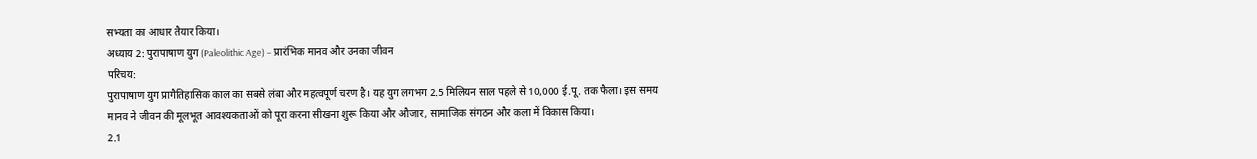सभ्यता का आधार तैयार किया।
अध्याय 2: पुरापाषाण युग (Paleolithic Age) – प्रारंभिक मानव और उनका जीवन
परिचय:
पुरापाषाण युग प्रागैतिहासिक काल का सबसे लंबा और महत्वपूर्ण चरण है। यह युग लगभग 2.5 मिलियन साल पहले से 10,000 ई.पू. तक फैला। इस समय मानव ने जीवन की मूलभूत आवश्यकताओं को पूरा करना सीखना शुरू किया और औजार, सामाजिक संगठन और कला में विकास किया।
2.1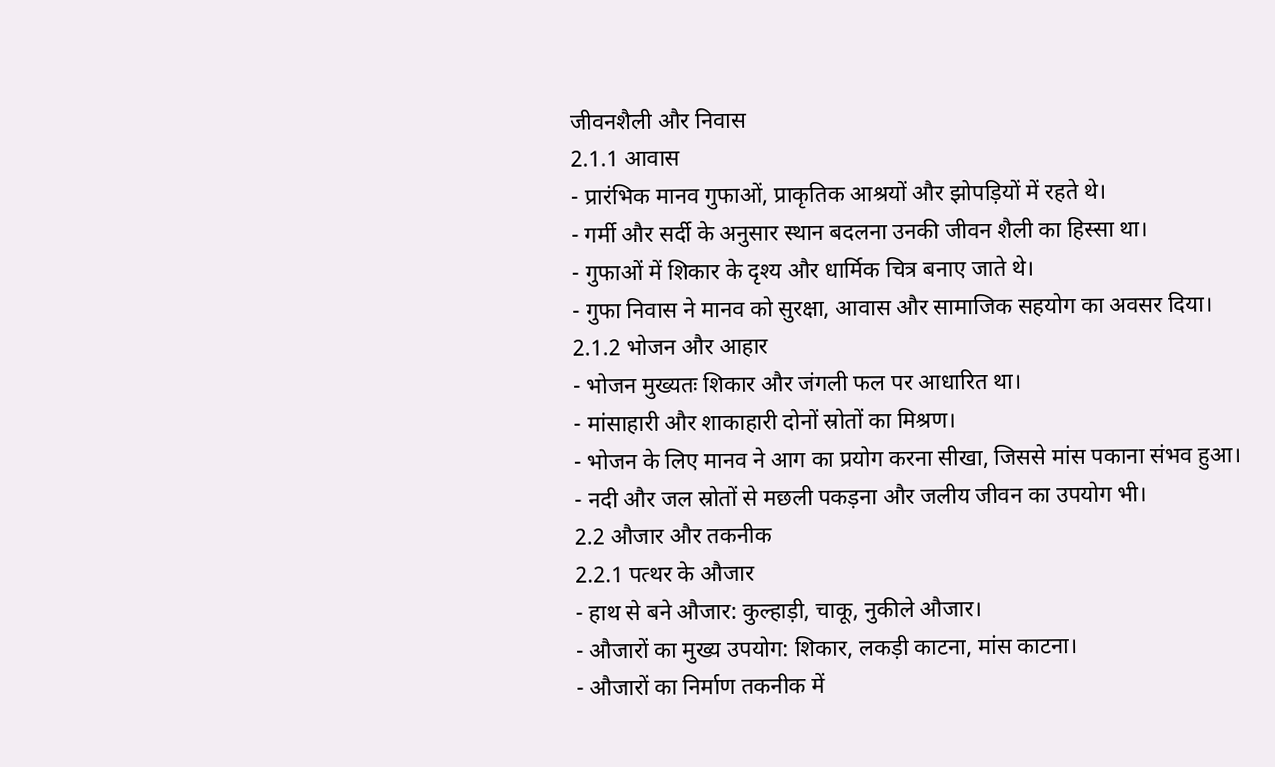जीवनशैली और निवास
2.1.1 आवास
- प्रारंभिक मानव गुफाओं, प्राकृतिक आश्रयों और झोपड़ियों में रहते थे।
- गर्मी और सर्दी के अनुसार स्थान बदलना उनकी जीवन शैली का हिस्सा था।
- गुफाओं में शिकार के दृश्य और धार्मिक चित्र बनाए जाते थे।
- गुफा निवास ने मानव को सुरक्षा, आवास और सामाजिक सहयोग का अवसर दिया।
2.1.2 भोजन और आहार
- भोजन मुख्यतः शिकार और जंगली फल पर आधारित था।
- मांसाहारी और शाकाहारी दोनों स्रोतों का मिश्रण।
- भोजन के लिए मानव ने आग का प्रयोग करना सीखा, जिससे मांस पकाना संभव हुआ।
- नदी और जल स्रोतों से मछली पकड़ना और जलीय जीवन का उपयोग भी।
2.2 औजार और तकनीक
2.2.1 पत्थर के औजार
- हाथ से बने औजार: कुल्हाड़ी, चाकू, नुकीले औजार।
- औजारों का मुख्य उपयोग: शिकार, लकड़ी काटना, मांस काटना।
- औजारों का निर्माण तकनीक में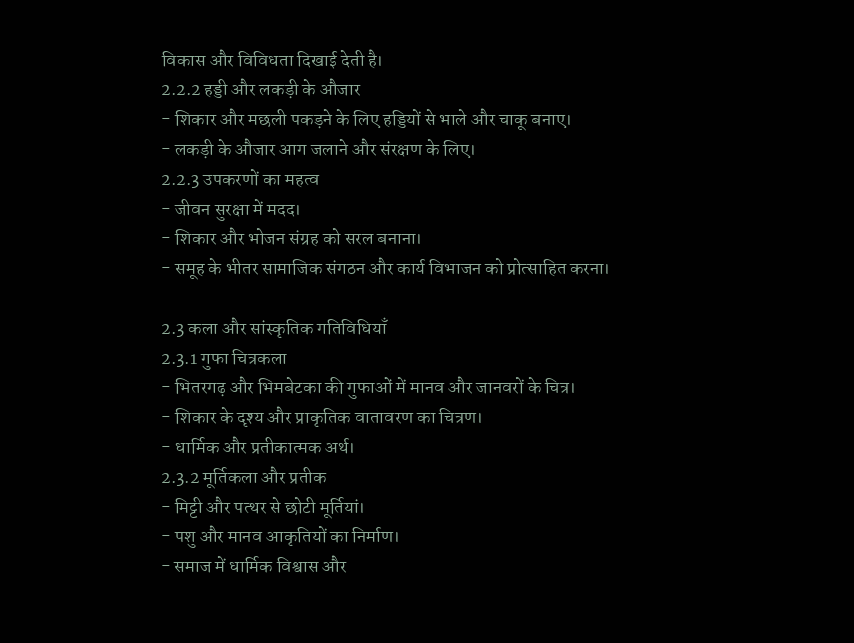विकास और विविधता दिखाई देती है।
2.2.2 हड्डी और लकड़ी के औजार
- शिकार और मछली पकड़ने के लिए हड्डियों से भाले और चाकू बनाए।
- लकड़ी के औजार आग जलाने और संरक्षण के लिए।
2.2.3 उपकरणों का महत्व
- जीवन सुरक्षा में मदद।
- शिकार और भोजन संग्रह को सरल बनाना।
- समूह के भीतर सामाजिक संगठन और कार्य विभाजन को प्रोत्साहित करना।

2.3 कला और सांस्कृतिक गतिविधियाँ
2.3.1 गुफा चित्रकला
- भितरगढ़ और भिमबेटका की गुफाओं में मानव और जानवरों के चित्र।
- शिकार के दृश्य और प्राकृतिक वातावरण का चित्रण।
- धार्मिक और प्रतीकात्मक अर्थ।
2.3.2 मूर्तिकला और प्रतीक
- मिट्टी और पत्थर से छोटी मूर्तियां।
- पशु और मानव आकृतियों का निर्माण।
- समाज में धार्मिक विश्वास और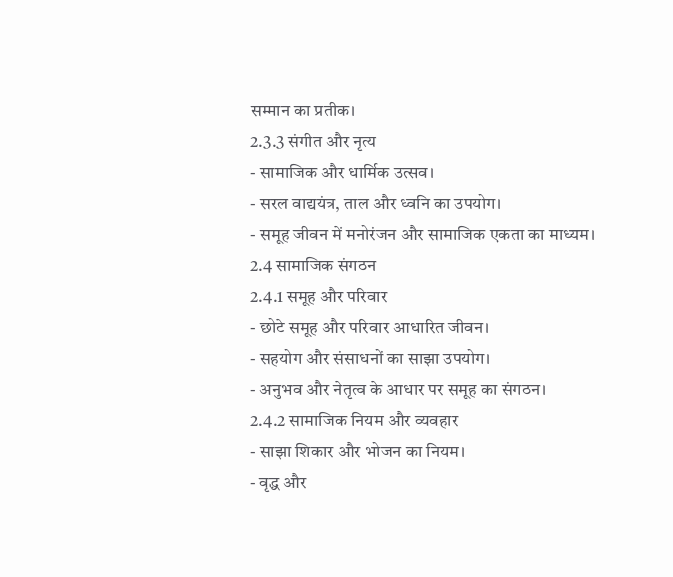सम्मान का प्रतीक।
2.3.3 संगीत और नृत्य
- सामाजिक और धार्मिक उत्सव।
- सरल वाद्ययंत्र, ताल और ध्वनि का उपयोग।
- समूह जीवन में मनोरंजन और सामाजिक एकता का माध्यम।
2.4 सामाजिक संगठन
2.4.1 समूह और परिवार
- छोटे समूह और परिवार आधारित जीवन।
- सहयोग और संसाधनों का साझा उपयोग।
- अनुभव और नेतृत्व के आधार पर समूह का संगठन।
2.4.2 सामाजिक नियम और व्यवहार
- साझा शिकार और भोजन का नियम।
- वृद्ध और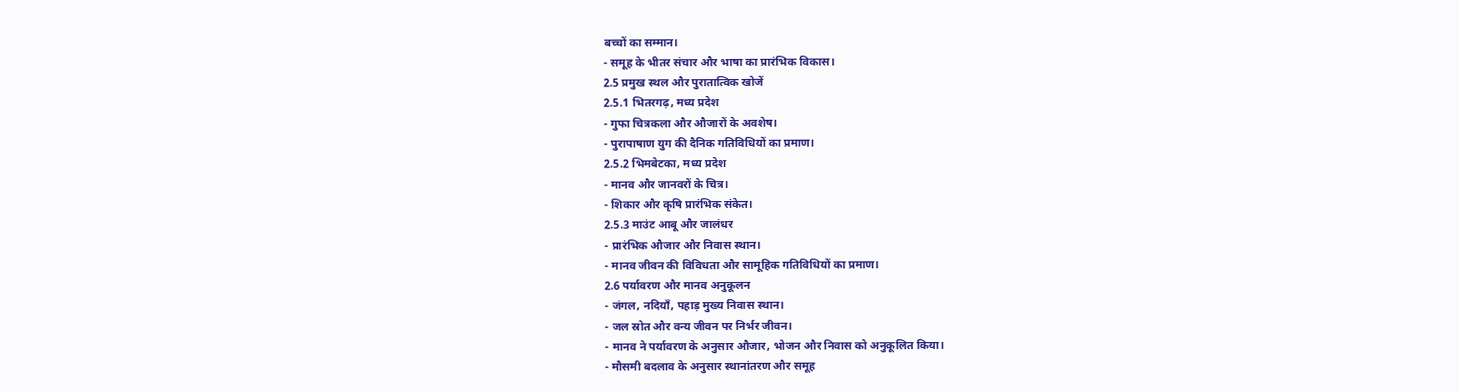बच्चों का सम्मान।
- समूह के भीतर संचार और भाषा का प्रारंभिक विकास।
2.5 प्रमुख स्थल और पुरातात्विक खोजें
2.5.1 भितरगढ़, मध्य प्रदेश
- गुफा चित्रकला और औजारों के अवशेष।
- पुरापाषाण युग की दैनिक गतिविधियों का प्रमाण।
2.5.2 भिमबेटका, मध्य प्रदेश
- मानव और जानवरों के चित्र।
- शिकार और कृषि प्रारंभिक संकेत।
2.5.3 माउंट आबू और जालंधर
- प्रारंभिक औजार और निवास स्थान।
- मानव जीवन की विविधता और सामूहिक गतिविधियों का प्रमाण।
2.6 पर्यावरण और मानव अनुकूलन
- जंगल, नदियाँ, पहाड़ मुख्य निवास स्थान।
- जल स्रोत और वन्य जीवन पर निर्भर जीवन।
- मानव ने पर्यावरण के अनुसार औजार, भोजन और निवास को अनुकूलित किया।
- मौसमी बदलाव के अनुसार स्थानांतरण और समूह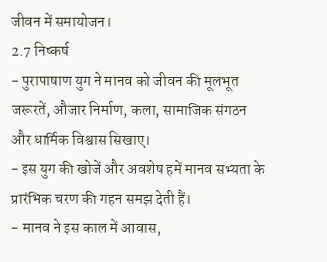जीवन में समायोजन।
2.7 निष्कर्ष
- पुरापाषाण युग ने मानव को जीवन की मूलभूत जरूरतें, औजार निर्माण, कला, सामाजिक संगठन और धार्मिक विश्वास सिखाए।
- इस युग की खोजें और अवशेष हमें मानव सभ्यता के प्रारंभिक चरण की गहन समझ देती हैं।
- मानव ने इस काल में आवास,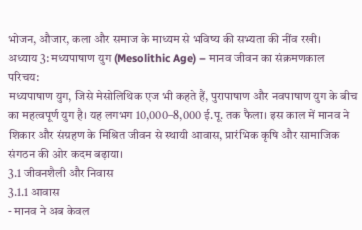भोजन, औजार, कला और समाज के माध्यम से भविष्य की सभ्यता की नींव रखी।
अध्याय 3: मध्यपाषाण युग (Mesolithic Age) – मानव जीवन का संक्रमणकाल
परिचय:
मध्यपाषाण युग, जिसे मेसोलिथिक एज भी कहते हैं, पुरापाषाण और नवपाषाण युग के बीच का महत्वपूर्ण युग है। यह लगभग 10,000–8,000 ई.पू. तक फैला। इस काल में मानव ने शिकार और संग्रहण के मिश्रित जीवन से स्थायी आवास, प्रारंभिक कृषि और सामाजिक संगठन की ओर कदम बढ़ाया।
3.1 जीवनशैली और निवास
3.1.1 आवास
- मानव ने अब केवल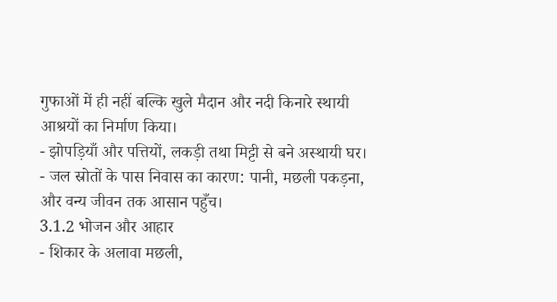गुफाओं में ही नहीं बल्कि खुले मैदान और नदी किनारे स्थायी आश्रयों का निर्माण किया।
- झोपड़ियाँ और पत्तियों, लकड़ी तथा मिट्टी से बने अस्थायी घर।
- जल स्रोतों के पास निवास का कारण: पानी, मछली पकड़ना, और वन्य जीवन तक आसान पहुँच।
3.1.2 भोजन और आहार
- शिकार के अलावा मछली,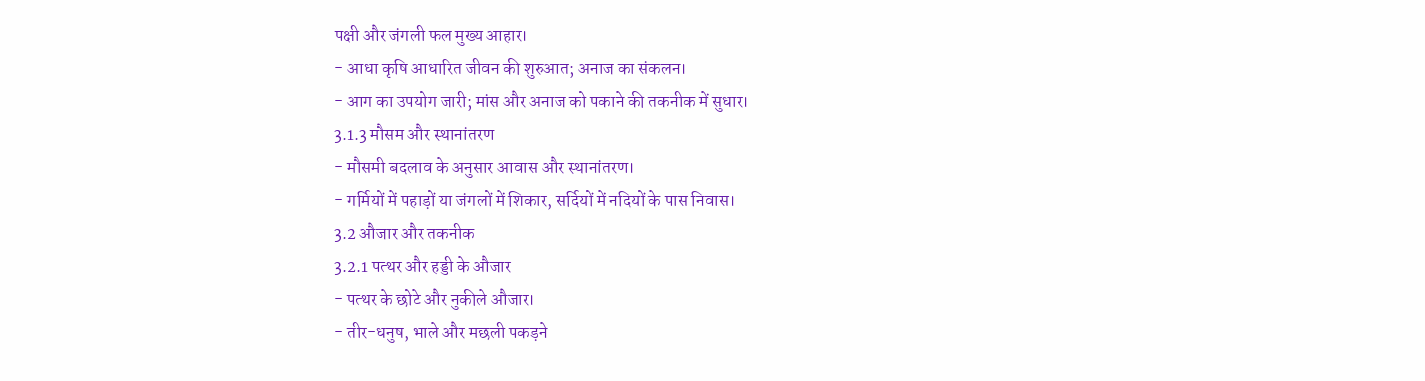पक्षी और जंगली फल मुख्य आहार।
- आधा कृषि आधारित जीवन की शुरुआत; अनाज का संकलन।
- आग का उपयोग जारी; मांस और अनाज को पकाने की तकनीक में सुधार।
3.1.3 मौसम और स्थानांतरण
- मौसमी बदलाव के अनुसार आवास और स्थानांतरण।
- गर्मियों में पहाड़ों या जंगलों में शिकार, सर्दियों में नदियों के पास निवास।
3.2 औजार और तकनीक
3.2.1 पत्थर और हड्डी के औजार
- पत्थर के छोटे और नुकीले औजार।
- तीर-धनुष, भाले और मछली पकड़ने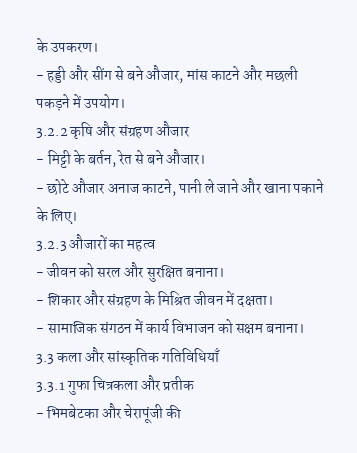के उपकरण।
- हड्डी और सींग से बने औजार, मांस काटने और मछली पकड़ने में उपयोग।
3.2.2 कृषि और संग्रहण औजार
- मिट्टी के बर्तन, रेत से बने औजार।
- छोटे औजार अनाज काटने, पानी ले जाने और खाना पकाने के लिए।
3.2.3 औजारों का महत्व
- जीवन को सरल और सुरक्षित बनाना।
- शिकार और संग्रहण के मिश्रित जीवन में दक्षता।
- सामाजिक संगठन में कार्य विभाजन को सक्षम बनाना।
3.3 कला और सांस्कृतिक गतिविधियाँ
3.3.1 गुफा चित्रकला और प्रतीक
- भिमबेटका और चेरापूंजी की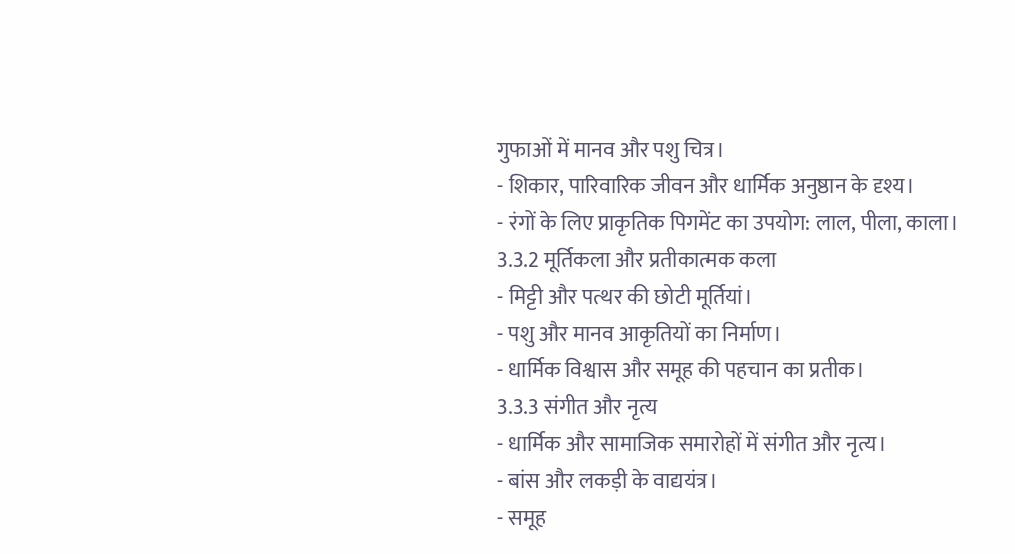गुफाओं में मानव और पशु चित्र।
- शिकार, पारिवारिक जीवन और धार्मिक अनुष्ठान के दृश्य।
- रंगों के लिए प्राकृतिक पिगमेंट का उपयोग: लाल, पीला, काला।
3.3.2 मूर्तिकला और प्रतीकात्मक कला
- मिट्टी और पत्थर की छोटी मूर्तियां।
- पशु और मानव आकृतियों का निर्माण।
- धार्मिक विश्वास और समूह की पहचान का प्रतीक।
3.3.3 संगीत और नृत्य
- धार्मिक और सामाजिक समारोहों में संगीत और नृत्य।
- बांस और लकड़ी के वाद्ययंत्र।
- समूह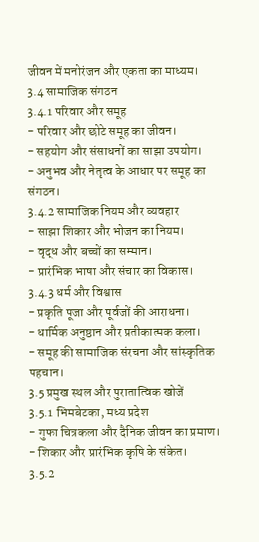जीवन में मनोरंजन और एकता का माध्यम।
3.4 सामाजिक संगठन
3.4.1 परिवार और समूह
- परिवार और छोटे समूह का जीवन।
- सहयोग और संसाधनों का साझा उपयोग।
- अनुभव और नेतृत्व के आधार पर समूह का संगठन।
3.4.2 सामाजिक नियम और व्यवहार
- साझा शिकार और भोजन का नियम।
- वृद्ध और बच्चों का सम्मान।
- प्रारंभिक भाषा और संचार का विकास।
3.4.3 धर्म और विश्वास
- प्रकृति पूजा और पूर्वजों की आराधना।
- धार्मिक अनुष्ठान और प्रतीकात्मक कला।
- समूह की सामाजिक संरचना और सांस्कृतिक पहचान।
3.5 प्रमुख स्थल और पुरातात्विक खोजें
3.5.1 भिमबेटका, मध्य प्रदेश
- गुफा चित्रकला और दैनिक जीवन का प्रमाण।
- शिकार और प्रारंभिक कृषि के संकेत।
3.5.2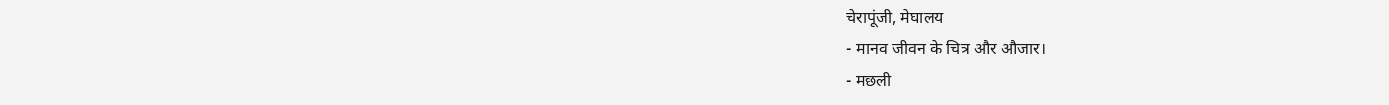चेरापूंजी, मेघालय
- मानव जीवन के चित्र और औजार।
- मछली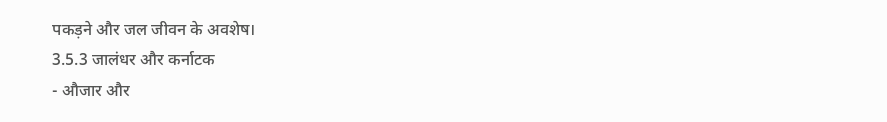पकड़ने और जल जीवन के अवशेष।
3.5.3 जालंधर और कर्नाटक
- औजार और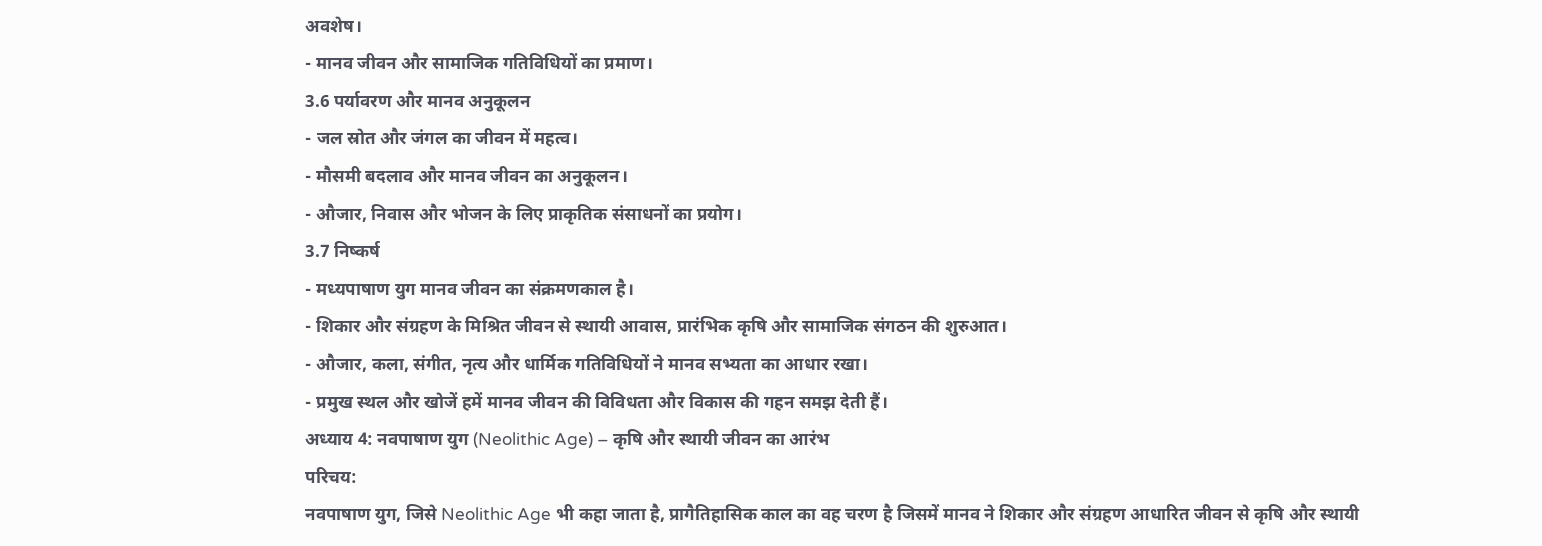अवशेष।
- मानव जीवन और सामाजिक गतिविधियों का प्रमाण।
3.6 पर्यावरण और मानव अनुकूलन
- जल स्रोत और जंगल का जीवन में महत्व।
- मौसमी बदलाव और मानव जीवन का अनुकूलन।
- औजार, निवास और भोजन के लिए प्राकृतिक संसाधनों का प्रयोग।
3.7 निष्कर्ष
- मध्यपाषाण युग मानव जीवन का संक्रमणकाल है।
- शिकार और संग्रहण के मिश्रित जीवन से स्थायी आवास, प्रारंभिक कृषि और सामाजिक संगठन की शुरुआत।
- औजार, कला, संगीत, नृत्य और धार्मिक गतिविधियों ने मानव सभ्यता का आधार रखा।
- प्रमुख स्थल और खोजें हमें मानव जीवन की विविधता और विकास की गहन समझ देती हैं।
अध्याय 4: नवपाषाण युग (Neolithic Age) – कृषि और स्थायी जीवन का आरंभ
परिचय:
नवपाषाण युग, जिसे Neolithic Age भी कहा जाता है, प्रागैतिहासिक काल का वह चरण है जिसमें मानव ने शिकार और संग्रहण आधारित जीवन से कृषि और स्थायी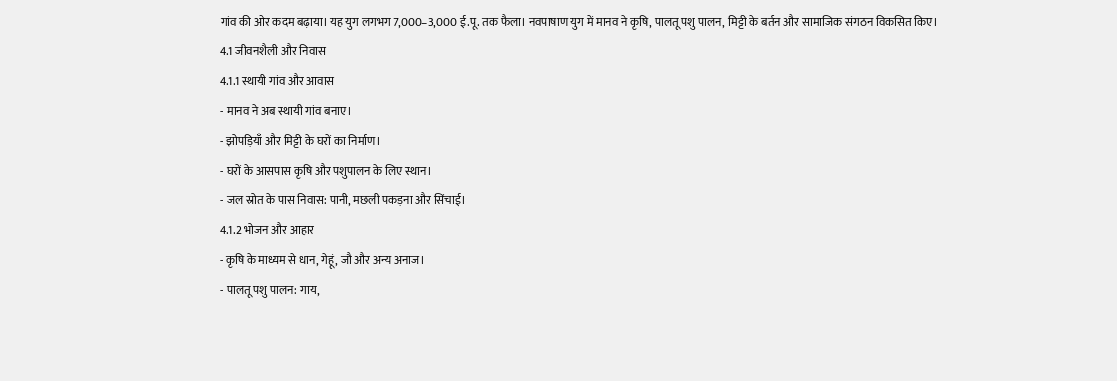गांव की ओर कदम बढ़ाया। यह युग लगभग 7,000–3,000 ई.पू. तक फैला। नवपाषाण युग में मानव ने कृषि, पालतू पशु पालन, मिट्टी के बर्तन और सामाजिक संगठन विकसित किए।
4.1 जीवनशैली और निवास
4.1.1 स्थायी गांव और आवास
- मानव ने अब स्थायी गांव बनाए।
- झोपड़ियाँ और मिट्टी के घरों का निर्माण।
- घरों के आसपास कृषि और पशुपालन के लिए स्थान।
- जल स्रोत के पास निवास: पानी, मछली पकड़ना और सिंचाई।
4.1.2 भोजन और आहार
- कृषि के माध्यम से धान, गेहूं, जौ और अन्य अनाज।
- पालतू पशु पालन: गाय,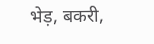भेड़, बकरी,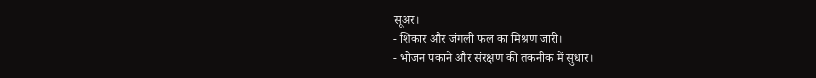सूअर।
- शिकार और जंगली फल का मिश्रण जारी।
- भोजन पकाने और संरक्षण की तकनीक में सुधार।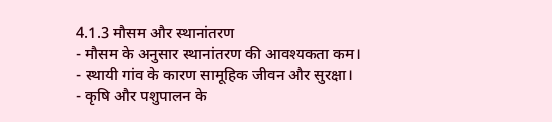4.1.3 मौसम और स्थानांतरण
- मौसम के अनुसार स्थानांतरण की आवश्यकता कम।
- स्थायी गांव के कारण सामूहिक जीवन और सुरक्षा।
- कृषि और पशुपालन के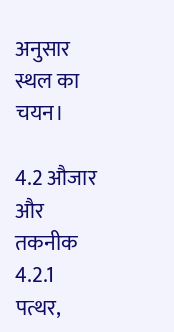अनुसार स्थल का चयन।

4.2 औजार और तकनीक
4.2.1 पत्थर,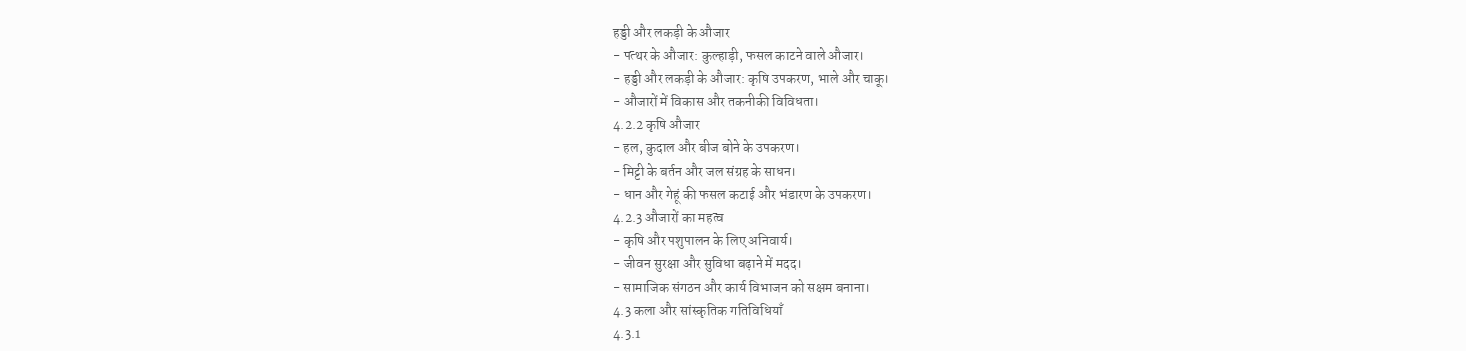हड्डी और लकड़ी के औजार
- पत्थर के औजार: कुल्हाड़ी, फसल काटने वाले औजार।
- हड्डी और लकड़ी के औजार: कृषि उपकरण, भाले और चाकू।
- औजारों में विकास और तकनीकी विविधता।
4.2.2 कृषि औजार
- हल, कुदाल और बीज बोने के उपकरण।
- मिट्टी के बर्तन और जल संग्रह के साधन।
- धान और गेहूं की फसल कटाई और भंडारण के उपकरण।
4.2.3 औजारों का महत्व
- कृषि और पशुपालन के लिए अनिवार्य।
- जीवन सुरक्षा और सुविधा बढ़ाने में मदद।
- सामाजिक संगठन और कार्य विभाजन को सक्षम बनाना।
4.3 कला और सांस्कृतिक गतिविधियाँ
4.3.1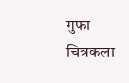गुफा चित्रकला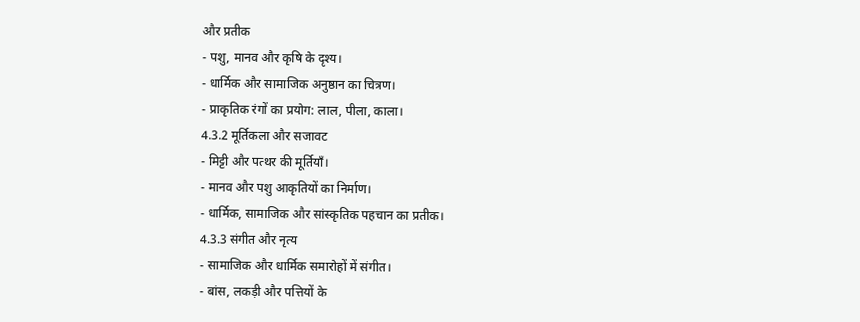और प्रतीक
- पशु, मानव और कृषि के दृश्य।
- धार्मिक और सामाजिक अनुष्ठान का चित्रण।
- प्राकृतिक रंगों का प्रयोग: लाल, पीला, काला।
4.3.2 मूर्तिकला और सजावट
- मिट्टी और पत्थर की मूर्तियाँ।
- मानव और पशु आकृतियों का निर्माण।
- धार्मिक, सामाजिक और सांस्कृतिक पहचान का प्रतीक।
4.3.3 संगीत और नृत्य
- सामाजिक और धार्मिक समारोहों में संगीत।
- बांस, लकड़ी और पत्तियों के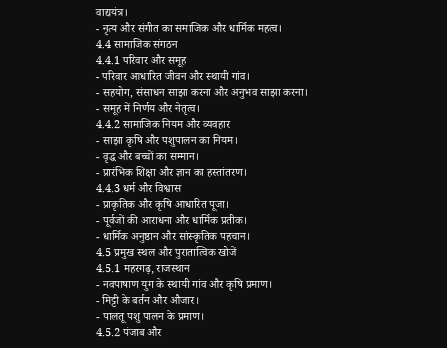वाद्ययंत्र।
- नृत्य और संगीत का समाजिक और धार्मिक महत्व।
4.4 सामाजिक संगठन
4.4.1 परिवार और समूह
- परिवार आधारित जीवन और स्थायी गांव।
- सहयोग, संसाधन साझा करना और अनुभव साझा करना।
- समूह में निर्णय और नेतृत्व।
4.4.2 सामाजिक नियम और व्यवहार
- साझा कृषि और पशुपालन का नियम।
- वृद्ध और बच्चों का सम्मान।
- प्रारंभिक शिक्षा और ज्ञान का हस्तांतरण।
4.4.3 धर्म और विश्वास
- प्राकृतिक और कृषि आधारित पूजा।
- पूर्वजों की आराधना और धार्मिक प्रतीक।
- धार्मिक अनुष्ठान और सांस्कृतिक पहचान।
4.5 प्रमुख स्थल और पुरातात्विक खोजें
4.5.1 महरगढ़, राजस्थान
- नवपाषाण युग के स्थायी गांव और कृषि प्रमाण।
- मिट्टी के बर्तन और औजार।
- पालतू पशु पालन के प्रमाण।
4.5.2 पंजाब और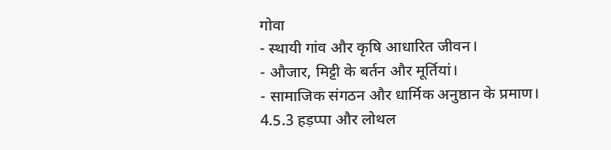गोवा
- स्थायी गांव और कृषि आधारित जीवन।
- औजार, मिट्टी के बर्तन और मूर्तियां।
- सामाजिक संगठन और धार्मिक अनुष्ठान के प्रमाण।
4.5.3 हड़प्पा और लोथल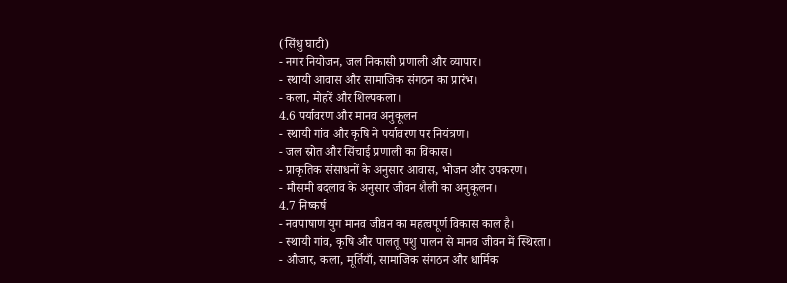(सिंधु घाटी)
- नगर नियोजन, जल निकासी प्रणाली और व्यापार।
- स्थायी आवास और सामाजिक संगठन का प्रारंभ।
- कला, मोहरें और शिल्पकला।
4.6 पर्यावरण और मानव अनुकूलन
- स्थायी गांव और कृषि ने पर्यावरण पर नियंत्रण।
- जल स्रोत और सिंचाई प्रणाली का विकास।
- प्राकृतिक संसाधनों के अनुसार आवास, भोजन और उपकरण।
- मौसमी बदलाव के अनुसार जीवन शैली का अनुकूलन।
4.7 निष्कर्ष
- नवपाषाण युग मानव जीवन का महत्वपूर्ण विकास काल है।
- स्थायी गांव, कृषि और पालतू पशु पालन से मानव जीवन में स्थिरता।
- औजार, कला, मूर्तियाँ, सामाजिक संगठन और धार्मिक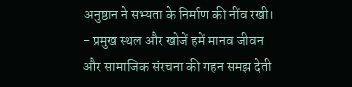अनुष्ठान ने सभ्यता के निर्माण की नींव रखी।
- प्रमुख स्थल और खोजें हमें मानव जीवन और सामाजिक संरचना की गहन समझ देती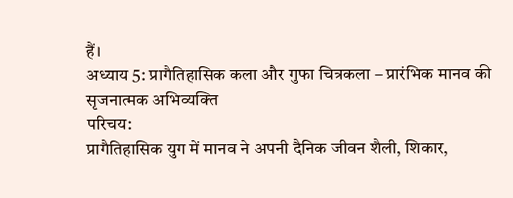हैं।
अध्याय 5: प्रागैतिहासिक कला और गुफा चित्रकला – प्रारंभिक मानव की सृजनात्मक अभिव्यक्ति
परिचय:
प्रागैतिहासिक युग में मानव ने अपनी दैनिक जीवन शैली, शिकार,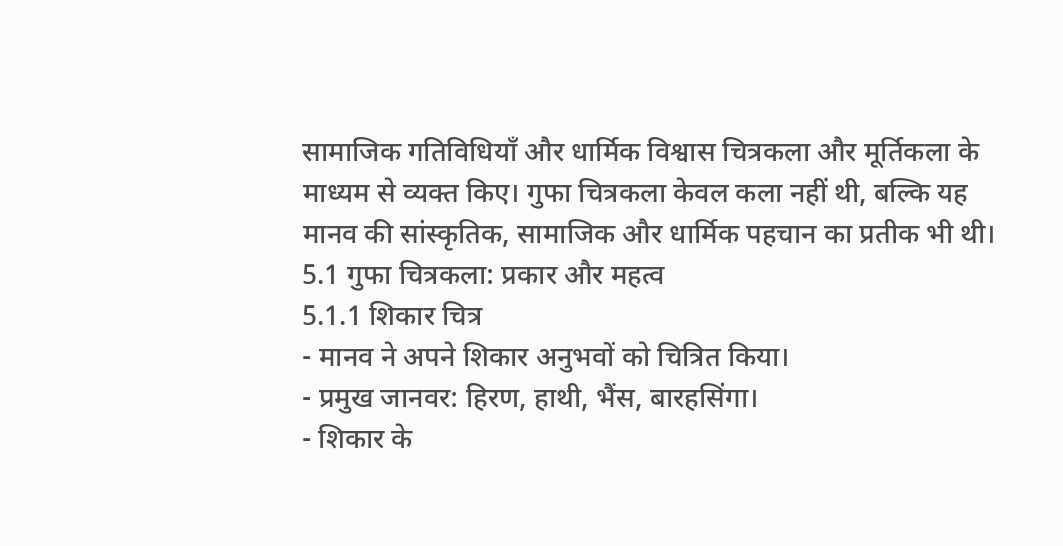सामाजिक गतिविधियाँ और धार्मिक विश्वास चित्रकला और मूर्तिकला के माध्यम से व्यक्त किए। गुफा चित्रकला केवल कला नहीं थी, बल्कि यह मानव की सांस्कृतिक, सामाजिक और धार्मिक पहचान का प्रतीक भी थी।
5.1 गुफा चित्रकला: प्रकार और महत्व
5.1.1 शिकार चित्र
- मानव ने अपने शिकार अनुभवों को चित्रित किया।
- प्रमुख जानवर: हिरण, हाथी, भैंस, बारहसिंगा।
- शिकार के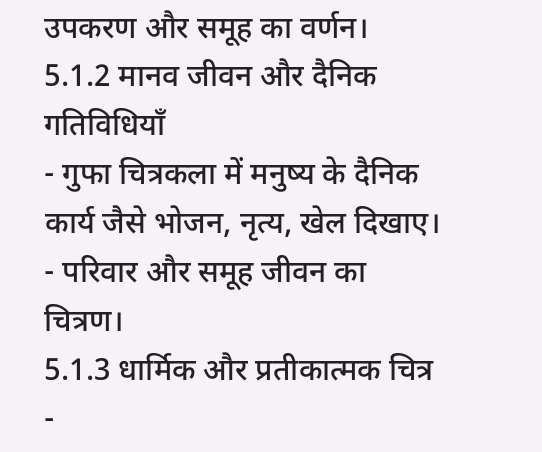उपकरण और समूह का वर्णन।
5.1.2 मानव जीवन और दैनिक गतिविधियाँ
- गुफा चित्रकला में मनुष्य के दैनिक कार्य जैसे भोजन, नृत्य, खेल दिखाए।
- परिवार और समूह जीवन का चित्रण।
5.1.3 धार्मिक और प्रतीकात्मक चित्र
-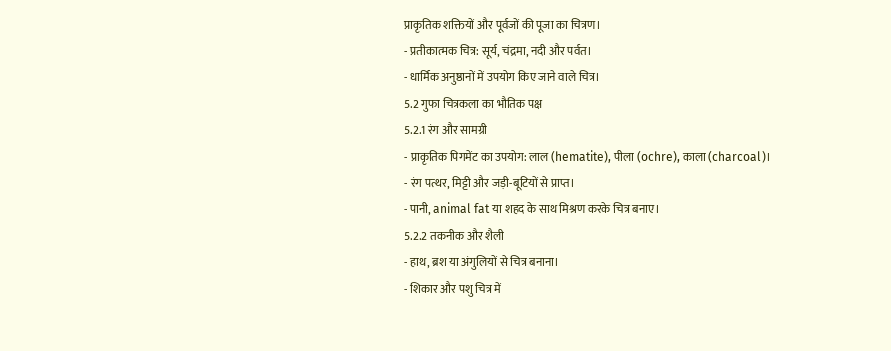प्राकृतिक शक्तियों और पूर्वजों की पूजा का चित्रण।
- प्रतीकात्मक चित्र: सूर्य, चंद्रमा, नदी और पर्वत।
- धार्मिक अनुष्ठानों में उपयोग किए जाने वाले चित्र।
5.2 गुफा चित्रकला का भौतिक पक्ष
5.2.1 रंग और सामग्री
- प्राकृतिक पिगमेंट का उपयोग: लाल (hematite), पीला (ochre), काला (charcoal)।
- रंग पत्थर, मिट्टी और जड़ी-बूटियों से प्राप्त।
- पानी, animal fat या शहद के साथ मिश्रण करके चित्र बनाए।
5.2.2 तकनीक और शैली
- हाथ, ब्रश या अंगुलियों से चित्र बनाना।
- शिकार और पशु चित्र में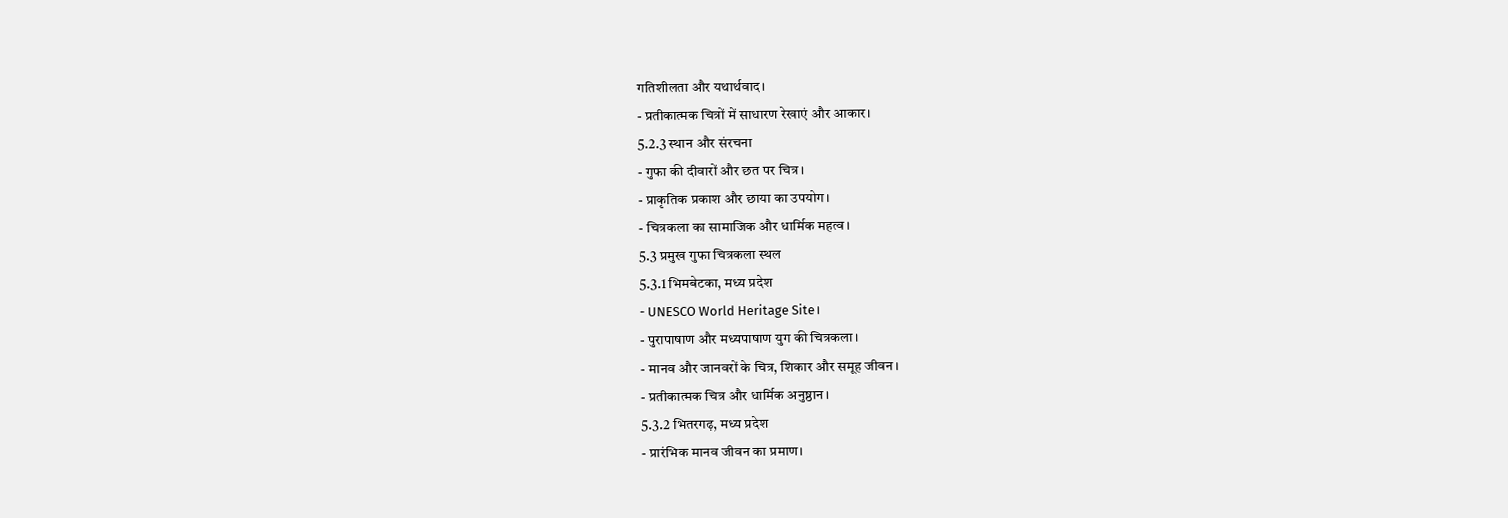गतिशीलता और यथार्थवाद।
- प्रतीकात्मक चित्रों में साधारण रेखाएं और आकार।
5.2.3 स्थान और संरचना
- गुफा की दीवारों और छत पर चित्र।
- प्राकृतिक प्रकाश और छाया का उपयोग।
- चित्रकला का सामाजिक और धार्मिक महत्व।
5.3 प्रमुख गुफा चित्रकला स्थल
5.3.1 भिमबेटका, मध्य प्रदेश
- UNESCO World Heritage Site।
- पुरापाषाण और मध्यपाषाण युग की चित्रकला।
- मानव और जानवरों के चित्र, शिकार और समूह जीवन।
- प्रतीकात्मक चित्र और धार्मिक अनुष्ठान।
5.3.2 भितरगढ़, मध्य प्रदेश
- प्रारंभिक मानव जीवन का प्रमाण।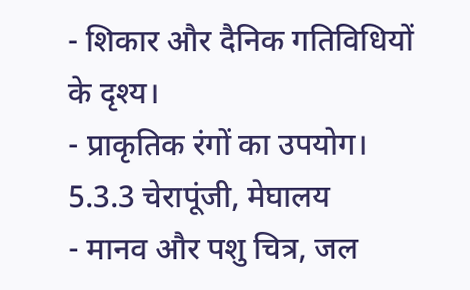- शिकार और दैनिक गतिविधियों के दृश्य।
- प्राकृतिक रंगों का उपयोग।
5.3.3 चेरापूंजी, मेघालय
- मानव और पशु चित्र, जल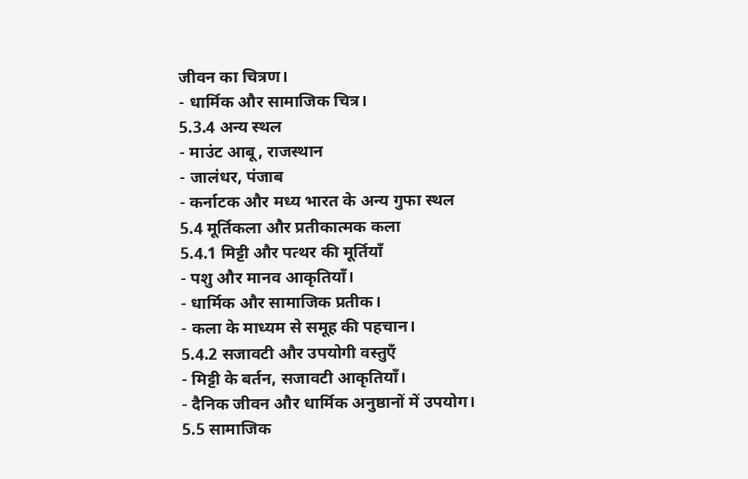जीवन का चित्रण।
- धार्मिक और सामाजिक चित्र।
5.3.4 अन्य स्थल
- माउंट आबू, राजस्थान
- जालंधर, पंजाब
- कर्नाटक और मध्य भारत के अन्य गुफा स्थल
5.4 मूर्तिकला और प्रतीकात्मक कला
5.4.1 मिट्टी और पत्थर की मूर्तियाँ
- पशु और मानव आकृतियाँ।
- धार्मिक और सामाजिक प्रतीक।
- कला के माध्यम से समूह की पहचान।
5.4.2 सजावटी और उपयोगी वस्तुएँ
- मिट्टी के बर्तन, सजावटी आकृतियाँ।
- दैनिक जीवन और धार्मिक अनुष्ठानों में उपयोग।
5.5 सामाजिक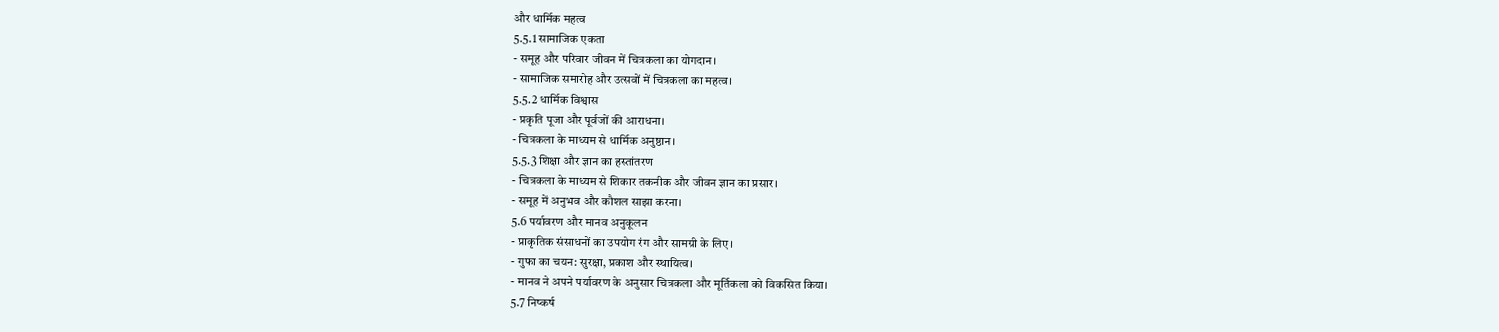और धार्मिक महत्व
5.5.1 सामाजिक एकता
- समूह और परिवार जीवन में चित्रकला का योगदान।
- सामाजिक समारोह और उत्सवों में चित्रकला का महत्व।
5.5.2 धार्मिक विश्वास
- प्रकृति पूजा और पूर्वजों की आराधना।
- चित्रकला के माध्यम से धार्मिक अनुष्ठान।
5.5.3 शिक्षा और ज्ञान का हस्तांतरण
- चित्रकला के माध्यम से शिकार तकनीक और जीवन ज्ञान का प्रसार।
- समूह में अनुभव और कौशल साझा करना।
5.6 पर्यावरण और मानव अनुकूलन
- प्राकृतिक संसाधनों का उपयोग रंग और सामग्री के लिए।
- गुफा का चयन: सुरक्षा, प्रकाश और स्थायित्व।
- मानव ने अपने पर्यावरण के अनुसार चित्रकला और मूर्तिकला को विकसित किया।
5.7 निष्कर्ष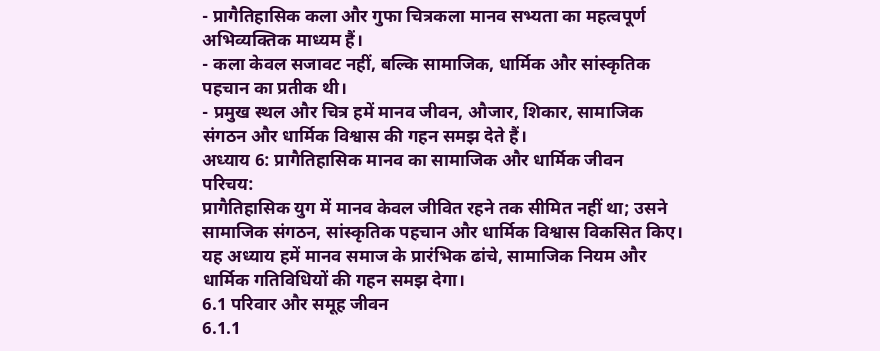- प्रागैतिहासिक कला और गुफा चित्रकला मानव सभ्यता का महत्वपूर्ण अभिव्यक्तिक माध्यम हैं।
- कला केवल सजावट नहीं, बल्कि सामाजिक, धार्मिक और सांस्कृतिक पहचान का प्रतीक थी।
- प्रमुख स्थल और चित्र हमें मानव जीवन, औजार, शिकार, सामाजिक संगठन और धार्मिक विश्वास की गहन समझ देते हैं।
अध्याय 6: प्रागैतिहासिक मानव का सामाजिक और धार्मिक जीवन
परिचय:
प्रागैतिहासिक युग में मानव केवल जीवित रहने तक सीमित नहीं था; उसने सामाजिक संगठन, सांस्कृतिक पहचान और धार्मिक विश्वास विकसित किए। यह अध्याय हमें मानव समाज के प्रारंभिक ढांचे, सामाजिक नियम और धार्मिक गतिविधियों की गहन समझ देगा।
6.1 परिवार और समूह जीवन
6.1.1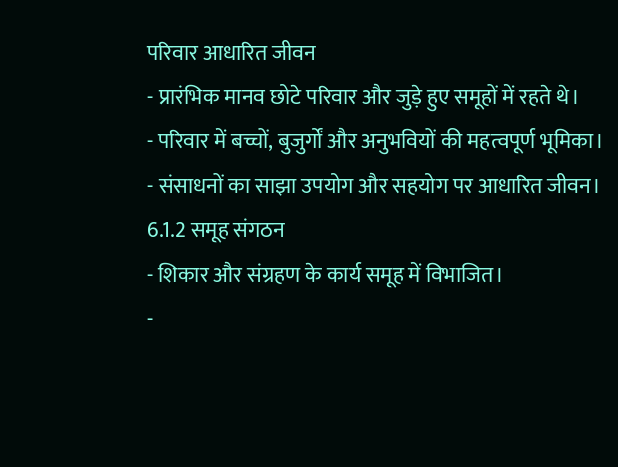परिवार आधारित जीवन
- प्रारंभिक मानव छोटे परिवार और जुड़े हुए समूहों में रहते थे।
- परिवार में बच्चों, बुजुर्गों और अनुभवियों की महत्वपूर्ण भूमिका।
- संसाधनों का साझा उपयोग और सहयोग पर आधारित जीवन।
6.1.2 समूह संगठन
- शिकार और संग्रहण के कार्य समूह में विभाजित।
-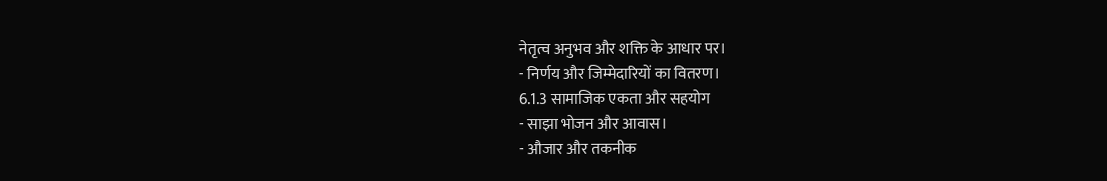नेतृत्व अनुभव और शक्ति के आधार पर।
- निर्णय और जिम्मेदारियों का वितरण।
6.1.3 सामाजिक एकता और सहयोग
- साझा भोजन और आवास।
- औजार और तकनीक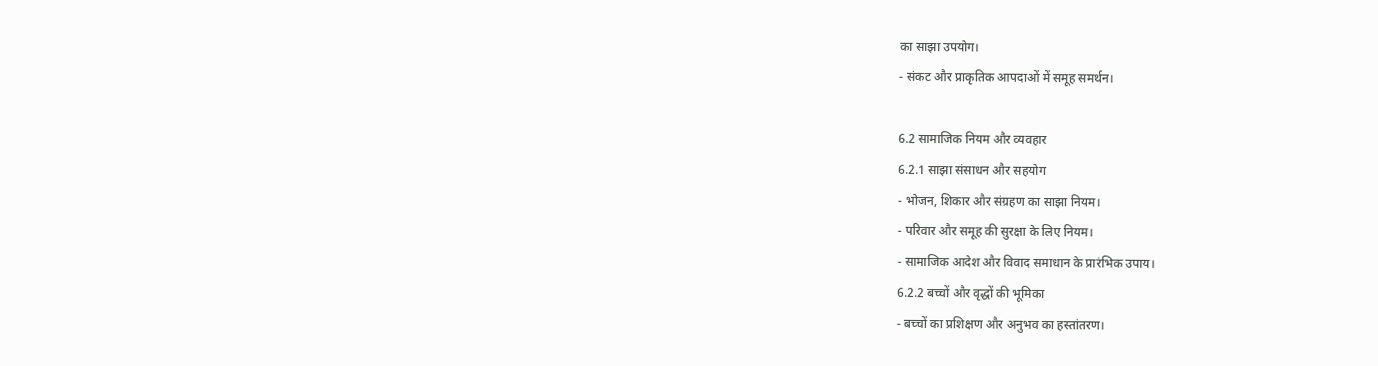का साझा उपयोग।
- संकट और प्राकृतिक आपदाओं में समूह समर्थन।

6.2 सामाजिक नियम और व्यवहार
6.2.1 साझा संसाधन और सहयोग
- भोजन, शिकार और संग्रहण का साझा नियम।
- परिवार और समूह की सुरक्षा के लिए नियम।
- सामाजिक आदेश और विवाद समाधान के प्रारंभिक उपाय।
6.2.2 बच्चों और वृद्धों की भूमिका
- बच्चों का प्रशिक्षण और अनुभव का हस्तांतरण।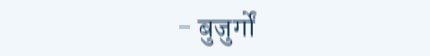- बुजुर्गों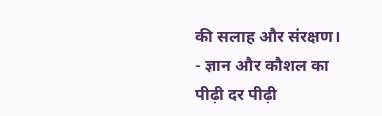की सलाह और संरक्षण।
- ज्ञान और कौशल का पीढ़ी दर पीढ़ी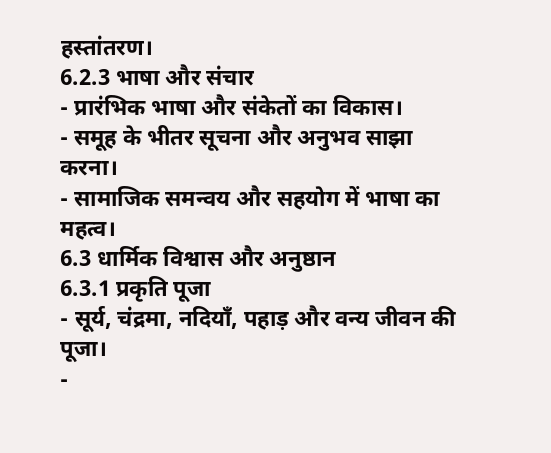हस्तांतरण।
6.2.3 भाषा और संचार
- प्रारंभिक भाषा और संकेतों का विकास।
- समूह के भीतर सूचना और अनुभव साझा करना।
- सामाजिक समन्वय और सहयोग में भाषा का महत्व।
6.3 धार्मिक विश्वास और अनुष्ठान
6.3.1 प्रकृति पूजा
- सूर्य, चंद्रमा, नदियाँ, पहाड़ और वन्य जीवन की पूजा।
-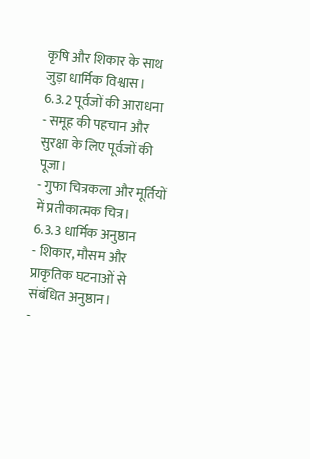कृषि और शिकार के साथ जुड़ा धार्मिक विश्वास।
6.3.2 पूर्वजों की आराधना
- समूह की पहचान और सुरक्षा के लिए पूर्वजों की पूजा।
- गुफा चित्रकला और मूर्तियों में प्रतीकात्मक चित्र।
6.3.3 धार्मिक अनुष्ठान
- शिकार, मौसम और प्राकृतिक घटनाओं से संबंधित अनुष्ठान।
-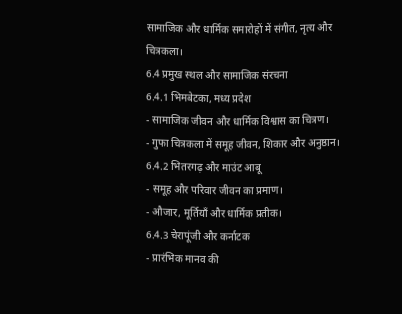सामाजिक और धार्मिक समारोहों में संगीत, नृत्य और चित्रकला।
6.4 प्रमुख स्थल और सामाजिक संरचना
6.4.1 भिमबेटका, मध्य प्रदेश
- सामाजिक जीवन और धार्मिक विश्वास का चित्रण।
- गुफा चित्रकला में समूह जीवन, शिकार और अनुष्ठान।
6.4.2 भितरगढ़ और माउंट आबू
- समूह और परिवार जीवन का प्रमाण।
- औजार, मूर्तियाँ और धार्मिक प्रतीक।
6.4.3 चेरापूंजी और कर्नाटक
- प्रारंभिक मानव की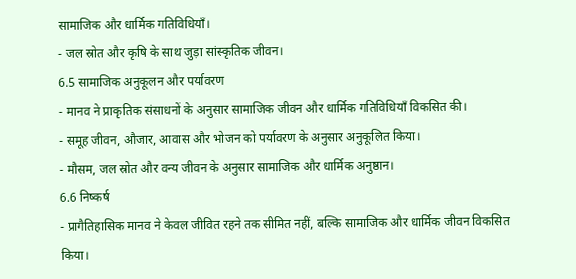सामाजिक और धार्मिक गतिविधियाँ।
- जल स्रोत और कृषि के साथ जुड़ा सांस्कृतिक जीवन।
6.5 सामाजिक अनुकूलन और पर्यावरण
- मानव ने प्राकृतिक संसाधनों के अनुसार सामाजिक जीवन और धार्मिक गतिविधियाँ विकसित की।
- समूह जीवन, औजार, आवास और भोजन को पर्यावरण के अनुसार अनुकूलित किया।
- मौसम, जल स्रोत और वन्य जीवन के अनुसार सामाजिक और धार्मिक अनुष्ठान।
6.6 निष्कर्ष
- प्रागैतिहासिक मानव ने केवल जीवित रहने तक सीमित नहीं, बल्कि सामाजिक और धार्मिक जीवन विकसित किया।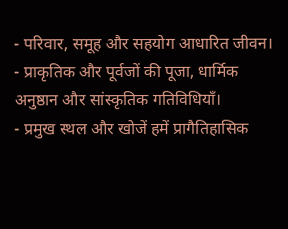- परिवार, समूह और सहयोग आधारित जीवन।
- प्राकृतिक और पूर्वजों की पूजा, धार्मिक अनुष्ठान और सांस्कृतिक गतिविधियाँ।
- प्रमुख स्थल और खोजें हमें प्रागैतिहासिक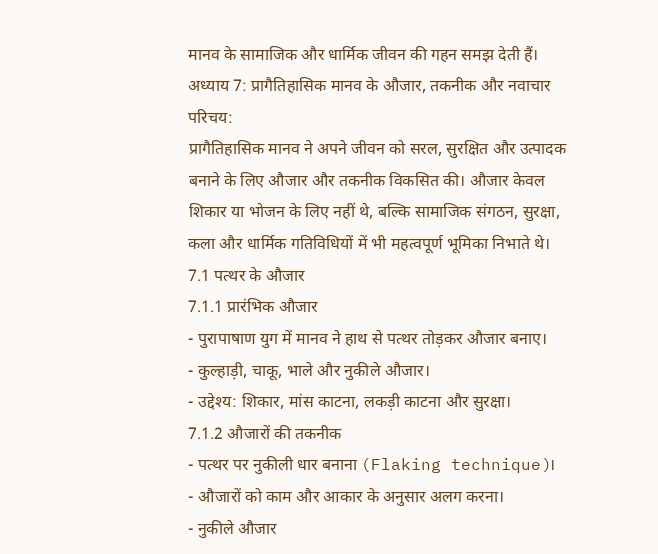मानव के सामाजिक और धार्मिक जीवन की गहन समझ देती हैं।
अध्याय 7: प्रागैतिहासिक मानव के औजार, तकनीक और नवाचार
परिचय:
प्रागैतिहासिक मानव ने अपने जीवन को सरल, सुरक्षित और उत्पादक बनाने के लिए औजार और तकनीक विकसित की। औजार केवल शिकार या भोजन के लिए नहीं थे, बल्कि सामाजिक संगठन, सुरक्षा, कला और धार्मिक गतिविधियों में भी महत्वपूर्ण भूमिका निभाते थे।
7.1 पत्थर के औजार
7.1.1 प्रारंभिक औजार
- पुरापाषाण युग में मानव ने हाथ से पत्थर तोड़कर औजार बनाए।
- कुल्हाड़ी, चाकू, भाले और नुकीले औजार।
- उद्देश्य: शिकार, मांस काटना, लकड़ी काटना और सुरक्षा।
7.1.2 औजारों की तकनीक
- पत्थर पर नुकीली धार बनाना (Flaking technique)।
- औजारों को काम और आकार के अनुसार अलग करना।
- नुकीले औजार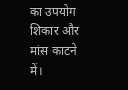का उपयोग शिकार और मांस काटने में।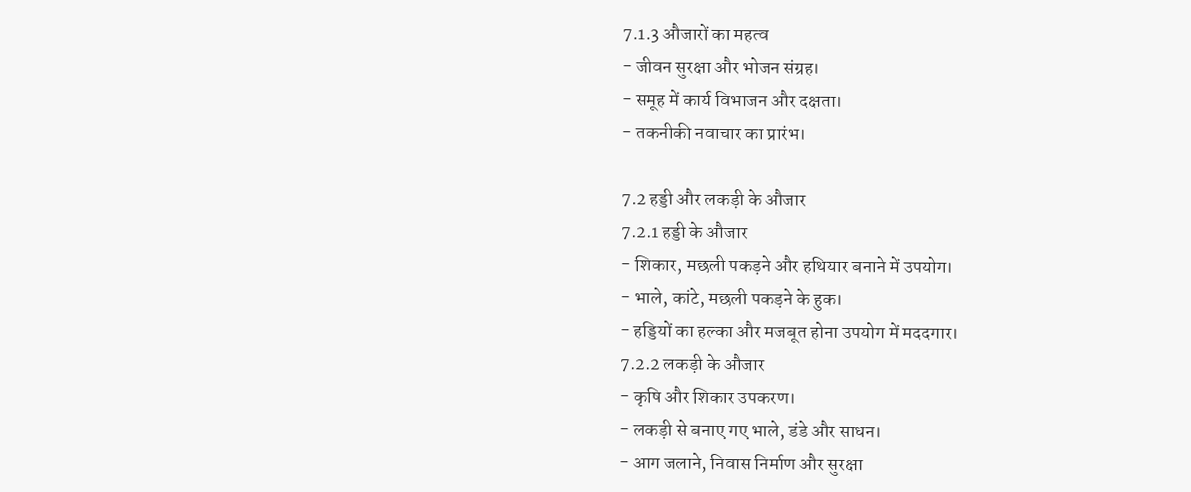7.1.3 औजारों का महत्व
- जीवन सुरक्षा और भोजन संग्रह।
- समूह में कार्य विभाजन और दक्षता।
- तकनीकी नवाचार का प्रारंभ।

7.2 हड्डी और लकड़ी के औजार
7.2.1 हड्डी के औजार
- शिकार, मछली पकड़ने और हथियार बनाने में उपयोग।
- भाले, कांटे, मछली पकड़ने के हुक।
- हड्डियों का हल्का और मजबूत होना उपयोग में मददगार।
7.2.2 लकड़ी के औजार
- कृषि और शिकार उपकरण।
- लकड़ी से बनाए गए भाले, डंडे और साधन।
- आग जलाने, निवास निर्माण और सुरक्षा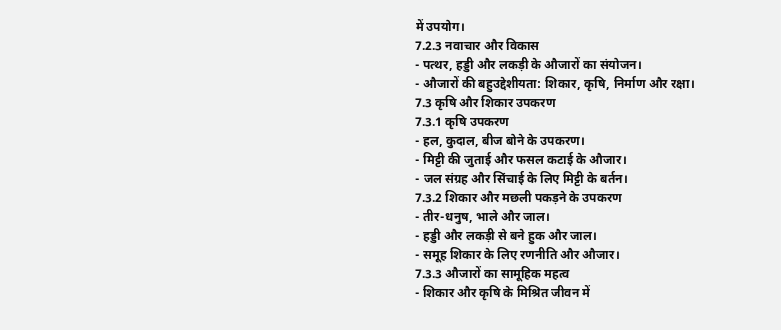में उपयोग।
7.2.3 नवाचार और विकास
- पत्थर, हड्डी और लकड़ी के औजारों का संयोजन।
- औजारों की बहुउद्देशीयता: शिकार, कृषि, निर्माण और रक्षा।
7.3 कृषि और शिकार उपकरण
7.3.1 कृषि उपकरण
- हल, कुदाल, बीज बोने के उपकरण।
- मिट्टी की जुताई और फसल कटाई के औजार।
- जल संग्रह और सिंचाई के लिए मिट्टी के बर्तन।
7.3.2 शिकार और मछली पकड़ने के उपकरण
- तीर-धनुष, भाले और जाल।
- हड्डी और लकड़ी से बने हुक और जाल।
- समूह शिकार के लिए रणनीति और औजार।
7.3.3 औजारों का सामूहिक महत्व
- शिकार और कृषि के मिश्रित जीवन में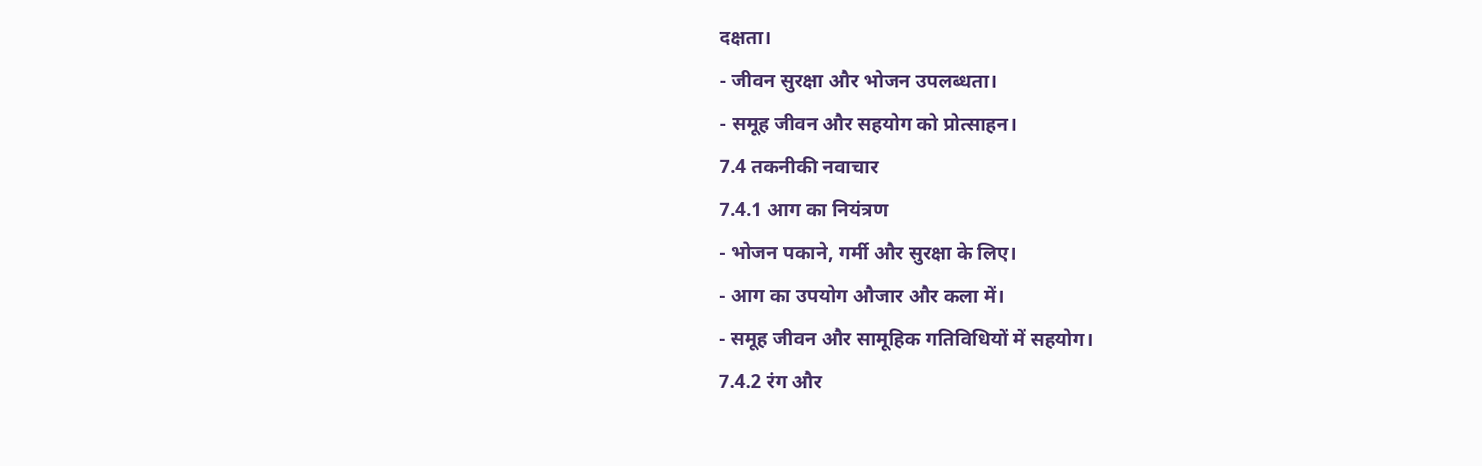दक्षता।
- जीवन सुरक्षा और भोजन उपलब्धता।
- समूह जीवन और सहयोग को प्रोत्साहन।
7.4 तकनीकी नवाचार
7.4.1 आग का नियंत्रण
- भोजन पकाने, गर्मी और सुरक्षा के लिए।
- आग का उपयोग औजार और कला में।
- समूह जीवन और सामूहिक गतिविधियों में सहयोग।
7.4.2 रंग और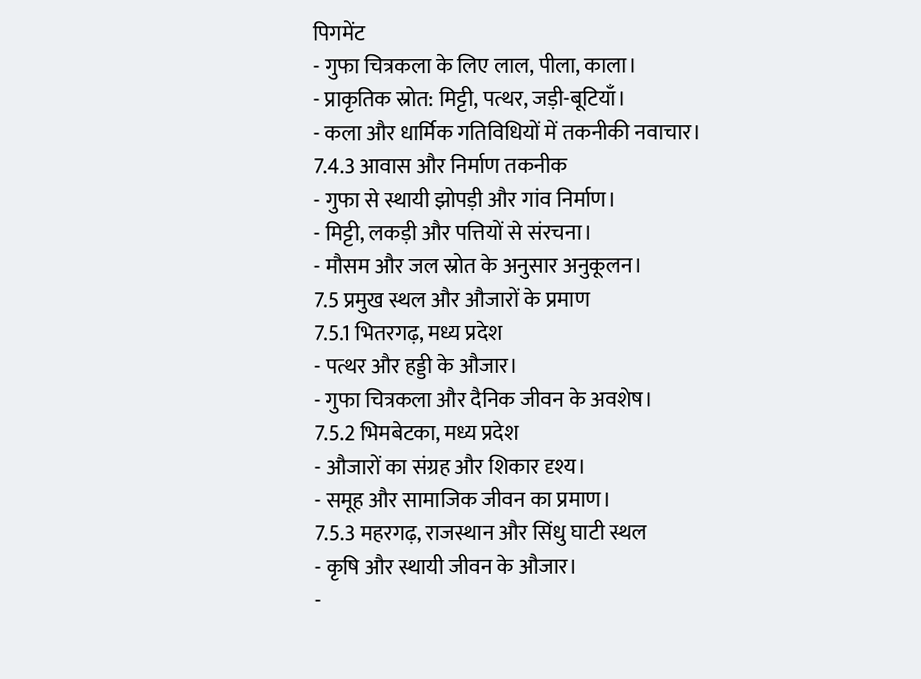पिगमेंट
- गुफा चित्रकला के लिए लाल, पीला, काला।
- प्राकृतिक स्रोत: मिट्टी, पत्थर, जड़ी-बूटियाँ।
- कला और धार्मिक गतिविधियों में तकनीकी नवाचार।
7.4.3 आवास और निर्माण तकनीक
- गुफा से स्थायी झोपड़ी और गांव निर्माण।
- मिट्टी, लकड़ी और पत्तियों से संरचना।
- मौसम और जल स्रोत के अनुसार अनुकूलन।
7.5 प्रमुख स्थल और औजारों के प्रमाण
7.5.1 भितरगढ़, मध्य प्रदेश
- पत्थर और हड्डी के औजार।
- गुफा चित्रकला और दैनिक जीवन के अवशेष।
7.5.2 भिमबेटका, मध्य प्रदेश
- औजारों का संग्रह और शिकार दृश्य।
- समूह और सामाजिक जीवन का प्रमाण।
7.5.3 महरगढ़, राजस्थान और सिंधु घाटी स्थल
- कृषि और स्थायी जीवन के औजार।
-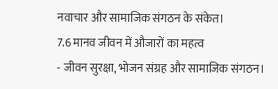नवाचार और सामाजिक संगठन के संकेत।
7.6 मानव जीवन में औजारों का महत्व
- जीवन सुरक्षा, भोजन संग्रह और सामाजिक संगठन।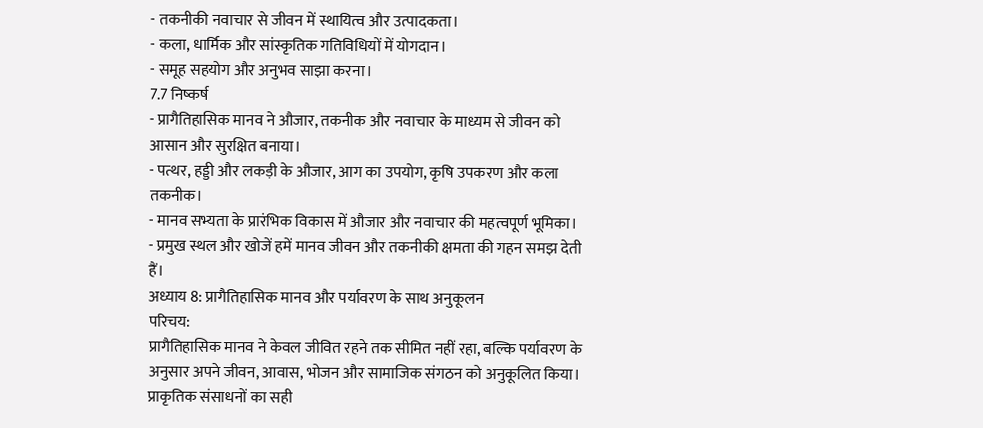- तकनीकी नवाचार से जीवन में स्थायित्व और उत्पादकता।
- कला, धार्मिक और सांस्कृतिक गतिविधियों में योगदान।
- समूह सहयोग और अनुभव साझा करना।
7.7 निष्कर्ष
- प्रागैतिहासिक मानव ने औजार, तकनीक और नवाचार के माध्यम से जीवन को आसान और सुरक्षित बनाया।
- पत्थर, हड्डी और लकड़ी के औजार, आग का उपयोग, कृषि उपकरण और कला तकनीक।
- मानव सभ्यता के प्रारंभिक विकास में औजार और नवाचार की महत्वपूर्ण भूमिका।
- प्रमुख स्थल और खोजें हमें मानव जीवन और तकनीकी क्षमता की गहन समझ देती हैं।
अध्याय 8: प्रागैतिहासिक मानव और पर्यावरण के साथ अनुकूलन
परिचय:
प्रागैतिहासिक मानव ने केवल जीवित रहने तक सीमित नहीं रहा, बल्कि पर्यावरण के अनुसार अपने जीवन, आवास, भोजन और सामाजिक संगठन को अनुकूलित किया। प्राकृतिक संसाधनों का सही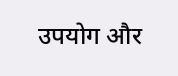उपयोग और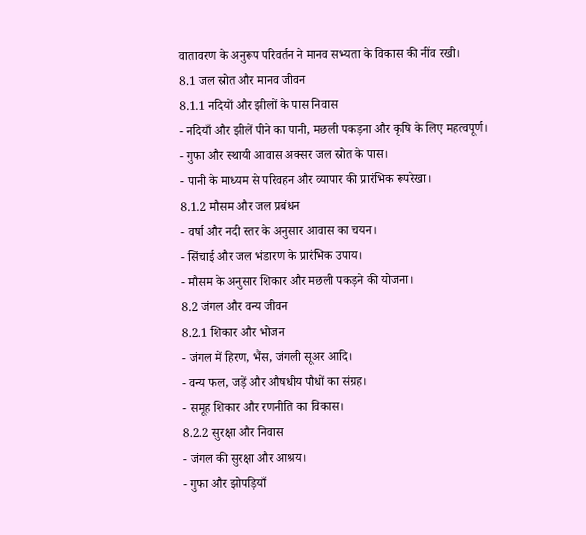वातावरण के अनुरूप परिवर्तन ने मानव सभ्यता के विकास की नींव रखी।
8.1 जल स्रोत और मानव जीवन
8.1.1 नदियों और झीलों के पास निवास
- नदियाँ और झीलें पीने का पानी, मछली पकड़ना और कृषि के लिए महत्वपूर्ण।
- गुफा और स्थायी आवास अक्सर जल स्रोत के पास।
- पानी के माध्यम से परिवहन और व्यापार की प्रारंभिक रूपरेखा।
8.1.2 मौसम और जल प्रबंधन
- वर्षा और नदी स्तर के अनुसार आवास का चयन।
- सिंचाई और जल भंडारण के प्रारंभिक उपाय।
- मौसम के अनुसार शिकार और मछली पकड़ने की योजना।
8.2 जंगल और वन्य जीवन
8.2.1 शिकार और भोजन
- जंगल में हिरण, भैंस, जंगली सूअर आदि।
- वन्य फल, जड़ें और औषधीय पौधों का संग्रह।
- समूह शिकार और रणनीति का विकास।
8.2.2 सुरक्षा और निवास
- जंगल की सुरक्षा और आश्रय।
- गुफा और झोपड़ियाँ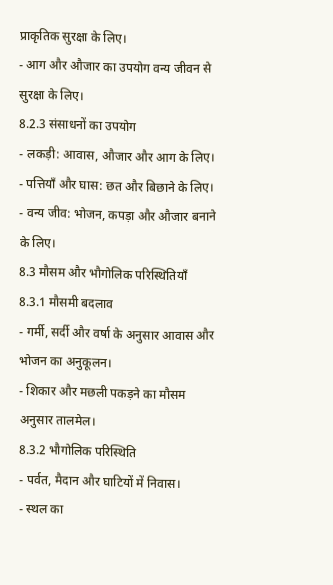प्राकृतिक सुरक्षा के लिए।
- आग और औजार का उपयोग वन्य जीवन से सुरक्षा के लिए।
8.2.3 संसाधनों का उपयोग
- लकड़ी: आवास, औजार और आग के लिए।
- पत्तियाँ और घास: छत और बिछाने के लिए।
- वन्य जीव: भोजन, कपड़ा और औजार बनाने के लिए।
8.3 मौसम और भौगोलिक परिस्थितियाँ
8.3.1 मौसमी बदलाव
- गर्मी, सर्दी और वर्षा के अनुसार आवास और भोजन का अनुकूलन।
- शिकार और मछली पकड़ने का मौसम अनुसार तालमेल।
8.3.2 भौगोलिक परिस्थिति
- पर्वत, मैदान और घाटियों में निवास।
- स्थल का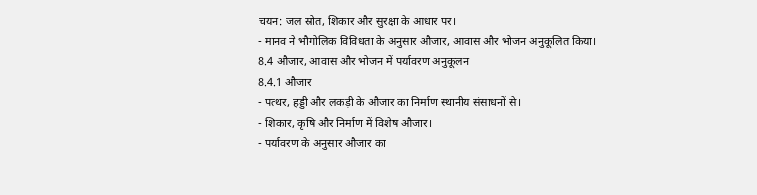चयन: जल स्रोत, शिकार और सुरक्षा के आधार पर।
- मानव ने भौगोलिक विविधता के अनुसार औजार, आवास और भोजन अनुकूलित किया।
8.4 औजार, आवास और भोजन में पर्यावरण अनुकूलन
8.4.1 औजार
- पत्थर, हड्डी और लकड़ी के औजार का निर्माण स्थानीय संसाधनों से।
- शिकार, कृषि और निर्माण में विशेष औजार।
- पर्यावरण के अनुसार औजार का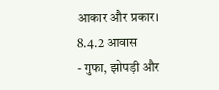आकार और प्रकार।
8.4.2 आवास
- गुफा, झोपड़ी और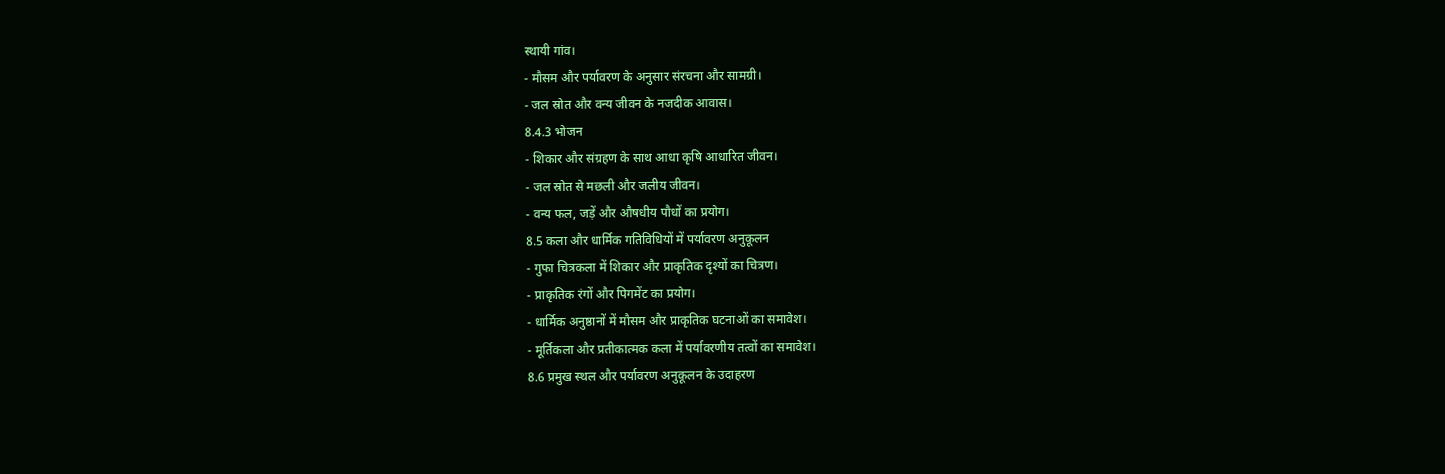स्थायी गांव।
- मौसम और पर्यावरण के अनुसार संरचना और सामग्री।
- जल स्रोत और वन्य जीवन के नजदीक आवास।
8.4.3 भोजन
- शिकार और संग्रहण के साथ आधा कृषि आधारित जीवन।
- जल स्रोत से मछली और जलीय जीवन।
- वन्य फल, जड़ें और औषधीय पौधों का प्रयोग।
8.5 कला और धार्मिक गतिविधियों में पर्यावरण अनुकूलन
- गुफा चित्रकला में शिकार और प्राकृतिक दृश्यों का चित्रण।
- प्राकृतिक रंगों और पिगमेंट का प्रयोग।
- धार्मिक अनुष्ठानों में मौसम और प्राकृतिक घटनाओं का समावेश।
- मूर्तिकला और प्रतीकात्मक कला में पर्यावरणीय तत्वों का समावेश।
8.6 प्रमुख स्थल और पर्यावरण अनुकूलन के उदाहरण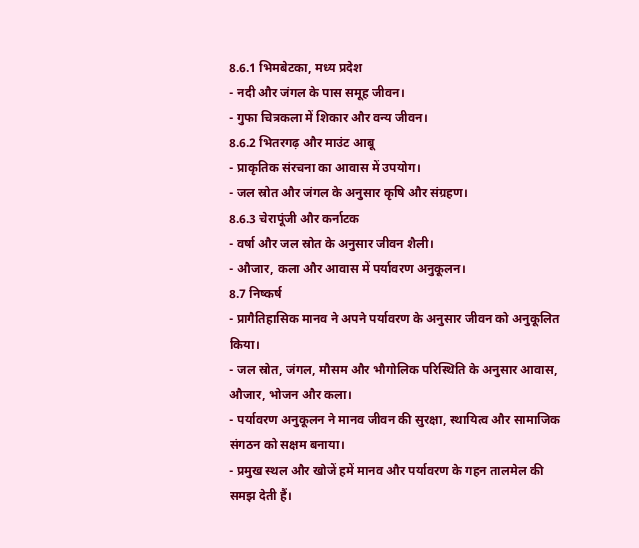8.6.1 भिमबेटका, मध्य प्रदेश
- नदी और जंगल के पास समूह जीवन।
- गुफा चित्रकला में शिकार और वन्य जीवन।
8.6.2 भितरगढ़ और माउंट आबू
- प्राकृतिक संरचना का आवास में उपयोग।
- जल स्रोत और जंगल के अनुसार कृषि और संग्रहण।
8.6.3 चेरापूंजी और कर्नाटक
- वर्षा और जल स्रोत के अनुसार जीवन शैली।
- औजार, कला और आवास में पर्यावरण अनुकूलन।
8.7 निष्कर्ष
- प्रागैतिहासिक मानव ने अपने पर्यावरण के अनुसार जीवन को अनुकूलित किया।
- जल स्रोत, जंगल, मौसम और भौगोलिक परिस्थिति के अनुसार आवास, औजार, भोजन और कला।
- पर्यावरण अनुकूलन ने मानव जीवन की सुरक्षा, स्थायित्व और सामाजिक संगठन को सक्षम बनाया।
- प्रमुख स्थल और खोजें हमें मानव और पर्यावरण के गहन तालमेल की समझ देती हैं।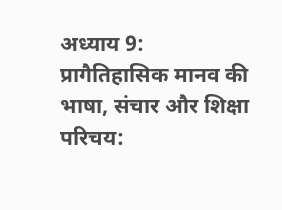अध्याय 9: प्रागैतिहासिक मानव की भाषा, संचार और शिक्षा
परिचय: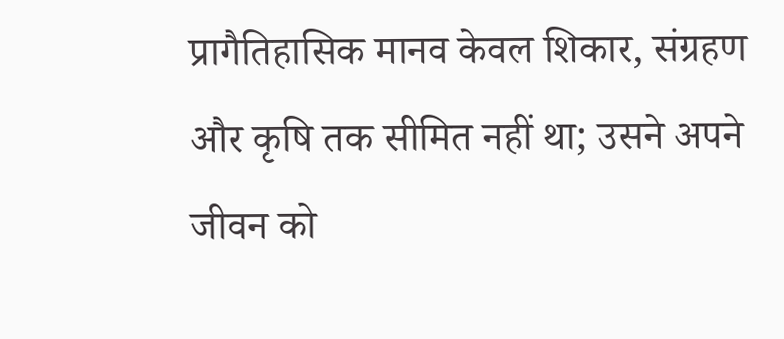प्रागैतिहासिक मानव केवल शिकार, संग्रहण और कृषि तक सीमित नहीं था; उसने अपने जीवन को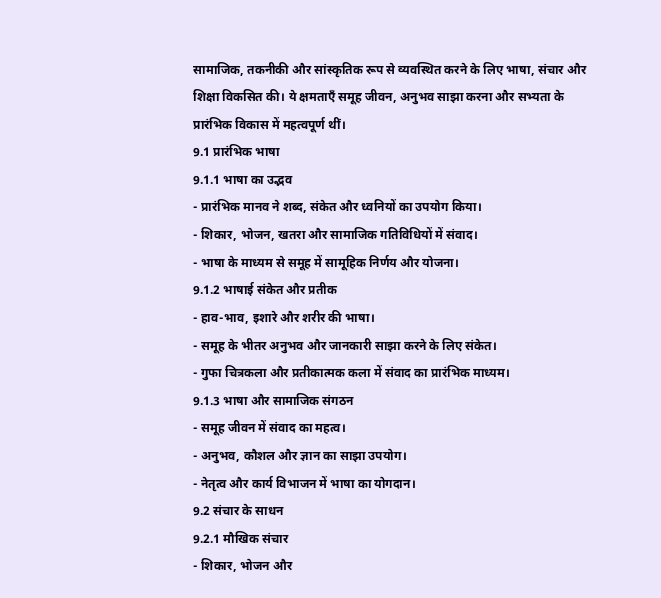सामाजिक, तकनीकी और सांस्कृतिक रूप से व्यवस्थित करने के लिए भाषा, संचार और शिक्षा विकसित की। ये क्षमताएँ समूह जीवन, अनुभव साझा करना और सभ्यता के प्रारंभिक विकास में महत्वपूर्ण थीं।
9.1 प्रारंभिक भाषा
9.1.1 भाषा का उद्भव
- प्रारंभिक मानव ने शब्द, संकेत और ध्वनियों का उपयोग किया।
- शिकार, भोजन, खतरा और सामाजिक गतिविधियों में संवाद।
- भाषा के माध्यम से समूह में सामूहिक निर्णय और योजना।
9.1.2 भाषाई संकेत और प्रतीक
- हाव-भाव, इशारे और शरीर की भाषा।
- समूह के भीतर अनुभव और जानकारी साझा करने के लिए संकेत।
- गुफा चित्रकला और प्रतीकात्मक कला में संवाद का प्रारंभिक माध्यम।
9.1.3 भाषा और सामाजिक संगठन
- समूह जीवन में संवाद का महत्व।
- अनुभव, कौशल और ज्ञान का साझा उपयोग।
- नेतृत्व और कार्य विभाजन में भाषा का योगदान।
9.2 संचार के साधन
9.2.1 मौखिक संचार
- शिकार, भोजन और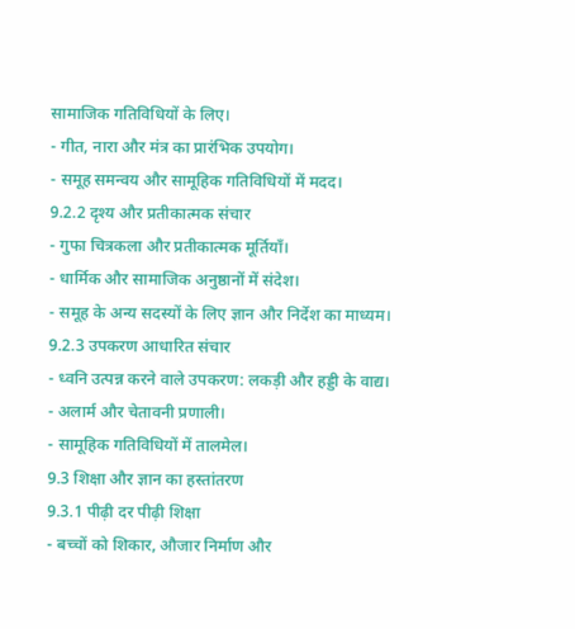सामाजिक गतिविधियों के लिए।
- गीत, नारा और मंत्र का प्रारंभिक उपयोग।
- समूह समन्वय और सामूहिक गतिविधियों में मदद।
9.2.2 दृश्य और प्रतीकात्मक संचार
- गुफा चित्रकला और प्रतीकात्मक मूर्तियाँ।
- धार्मिक और सामाजिक अनुष्ठानों में संदेश।
- समूह के अन्य सदस्यों के लिए ज्ञान और निर्देश का माध्यम।
9.2.3 उपकरण आधारित संचार
- ध्वनि उत्पन्न करने वाले उपकरण: लकड़ी और हड्डी के वाद्य।
- अलार्म और चेतावनी प्रणाली।
- सामूहिक गतिविधियों में तालमेल।
9.3 शिक्षा और ज्ञान का हस्तांतरण
9.3.1 पीढ़ी दर पीढ़ी शिक्षा
- बच्चों को शिकार, औजार निर्माण और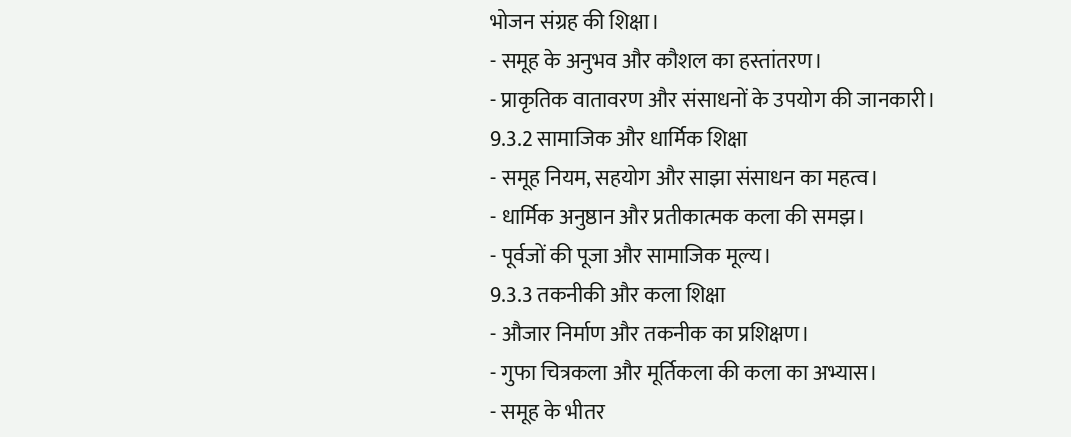भोजन संग्रह की शिक्षा।
- समूह के अनुभव और कौशल का हस्तांतरण।
- प्राकृतिक वातावरण और संसाधनों के उपयोग की जानकारी।
9.3.2 सामाजिक और धार्मिक शिक्षा
- समूह नियम, सहयोग और साझा संसाधन का महत्व।
- धार्मिक अनुष्ठान और प्रतीकात्मक कला की समझ।
- पूर्वजों की पूजा और सामाजिक मूल्य।
9.3.3 तकनीकी और कला शिक्षा
- औजार निर्माण और तकनीक का प्रशिक्षण।
- गुफा चित्रकला और मूर्तिकला की कला का अभ्यास।
- समूह के भीतर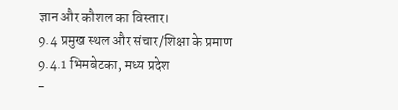ज्ञान और कौशल का विस्तार।
9.4 प्रमुख स्थल और संचार/शिक्षा के प्रमाण
9.4.1 भिमबेटका, मध्य प्रदेश
-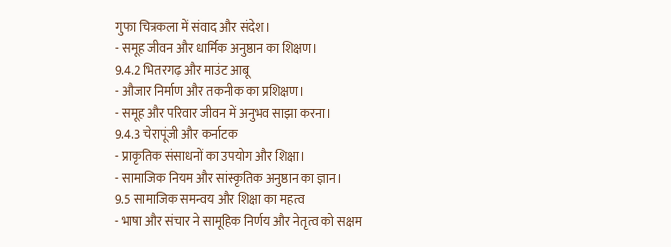गुफा चित्रकला में संवाद और संदेश।
- समूह जीवन और धार्मिक अनुष्ठान का शिक्षण।
9.4.2 भितरगढ़ और माउंट आबू
- औजार निर्माण और तकनीक का प्रशिक्षण।
- समूह और परिवार जीवन में अनुभव साझा करना।
9.4.3 चेरापूंजी और कर्नाटक
- प्राकृतिक संसाधनों का उपयोग और शिक्षा।
- सामाजिक नियम और सांस्कृतिक अनुष्ठान का ज्ञान।
9.5 सामाजिक समन्वय और शिक्षा का महत्व
- भाषा और संचार ने सामूहिक निर्णय और नेतृत्व को सक्षम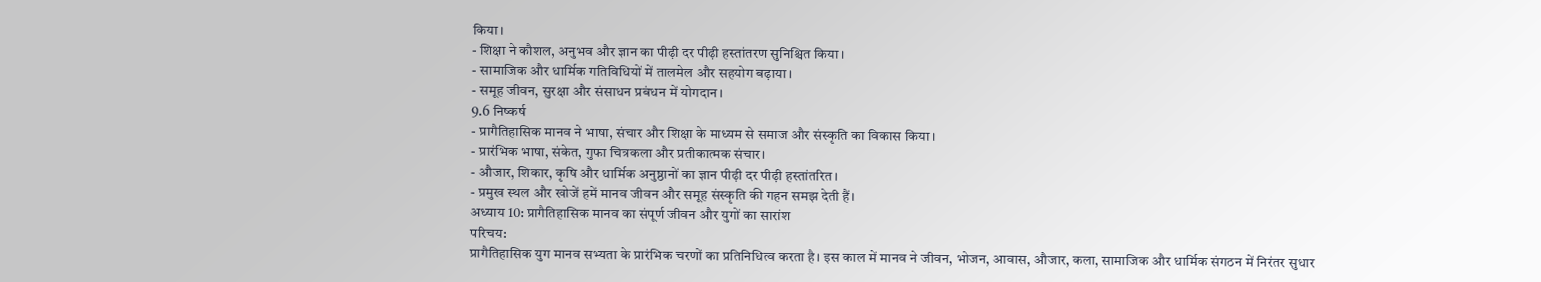किया।
- शिक्षा ने कौशल, अनुभव और ज्ञान का पीढ़ी दर पीढ़ी हस्तांतरण सुनिश्चित किया।
- सामाजिक और धार्मिक गतिविधियों में तालमेल और सहयोग बढ़ाया।
- समूह जीवन, सुरक्षा और संसाधन प्रबंधन में योगदान।
9.6 निष्कर्ष
- प्रागैतिहासिक मानव ने भाषा, संचार और शिक्षा के माध्यम से समाज और संस्कृति का विकास किया।
- प्रारंभिक भाषा, संकेत, गुफा चित्रकला और प्रतीकात्मक संचार।
- औजार, शिकार, कृषि और धार्मिक अनुष्ठानों का ज्ञान पीढ़ी दर पीढ़ी हस्तांतरित।
- प्रमुख स्थल और खोजें हमें मानव जीवन और समूह संस्कृति की गहन समझ देती हैं।
अध्याय 10: प्रागैतिहासिक मानव का संपूर्ण जीवन और युगों का सारांश
परिचय:
प्रागैतिहासिक युग मानव सभ्यता के प्रारंभिक चरणों का प्रतिनिधित्व करता है। इस काल में मानव ने जीवन, भोजन, आवास, औजार, कला, सामाजिक और धार्मिक संगठन में निरंतर सुधार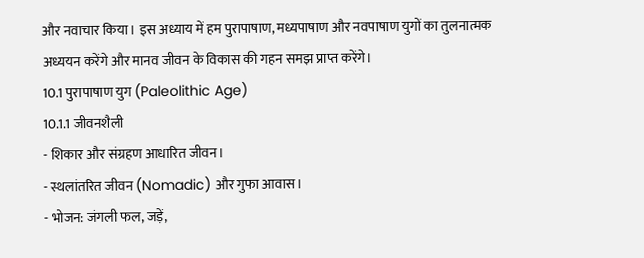और नवाचार किया। इस अध्याय में हम पुरापाषाण, मध्यपाषाण और नवपाषाण युगों का तुलनात्मक अध्ययन करेंगे और मानव जीवन के विकास की गहन समझ प्राप्त करेंगे।
10.1 पुरापाषाण युग (Paleolithic Age)
10.1.1 जीवनशैली
- शिकार और संग्रहण आधारित जीवन।
- स्थलांतरित जीवन (Nomadic) और गुफा आवास।
- भोजन: जंगली फल, जड़ें,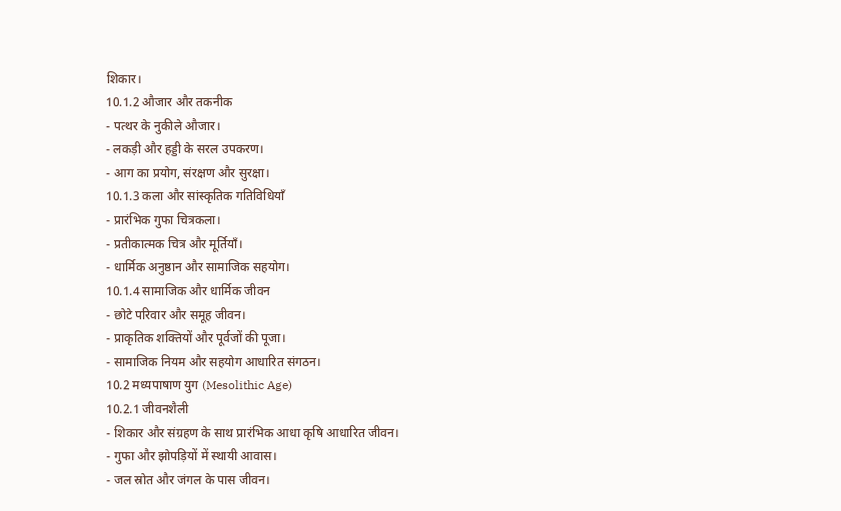शिकार।
10.1.2 औजार और तकनीक
- पत्थर के नुकीले औजार।
- लकड़ी और हड्डी के सरल उपकरण।
- आग का प्रयोग, संरक्षण और सुरक्षा।
10.1.3 कला और सांस्कृतिक गतिविधियाँ
- प्रारंभिक गुफा चित्रकला।
- प्रतीकात्मक चित्र और मूर्तियाँ।
- धार्मिक अनुष्ठान और सामाजिक सहयोग।
10.1.4 सामाजिक और धार्मिक जीवन
- छोटे परिवार और समूह जीवन।
- प्राकृतिक शक्तियों और पूर्वजों की पूजा।
- सामाजिक नियम और सहयोग आधारित संगठन।
10.2 मध्यपाषाण युग (Mesolithic Age)
10.2.1 जीवनशैली
- शिकार और संग्रहण के साथ प्रारंभिक आधा कृषि आधारित जीवन।
- गुफा और झोपड़ियों में स्थायी आवास।
- जल स्रोत और जंगल के पास जीवन।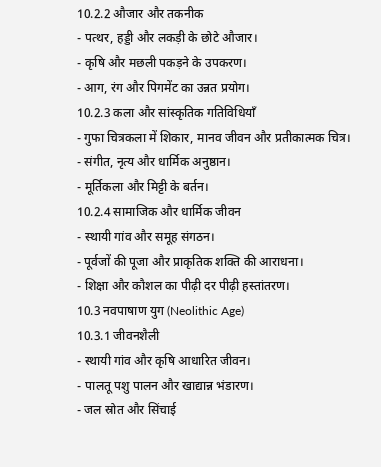10.2.2 औजार और तकनीक
- पत्थर, हड्डी और लकड़ी के छोटे औजार।
- कृषि और मछली पकड़ने के उपकरण।
- आग, रंग और पिगमेंट का उन्नत प्रयोग।
10.2.3 कला और सांस्कृतिक गतिविधियाँ
- गुफा चित्रकला में शिकार, मानव जीवन और प्रतीकात्मक चित्र।
- संगीत, नृत्य और धार्मिक अनुष्ठान।
- मूर्तिकला और मिट्टी के बर्तन।
10.2.4 सामाजिक और धार्मिक जीवन
- स्थायी गांव और समूह संगठन।
- पूर्वजों की पूजा और प्राकृतिक शक्ति की आराधना।
- शिक्षा और कौशल का पीढ़ी दर पीढ़ी हस्तांतरण।
10.3 नवपाषाण युग (Neolithic Age)
10.3.1 जीवनशैली
- स्थायी गांव और कृषि आधारित जीवन।
- पालतू पशु पालन और खाद्यान्न भंडारण।
- जल स्रोत और सिंचाई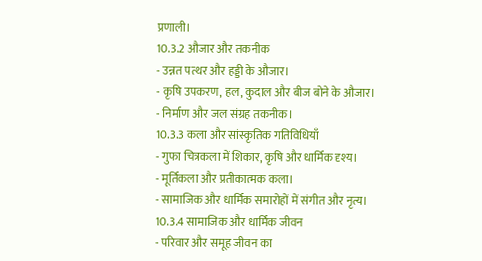प्रणाली।
10.3.2 औजार और तकनीक
- उन्नत पत्थर और हड्डी के औजार।
- कृषि उपकरण, हल, कुदाल और बीज बोने के औजार।
- निर्माण और जल संग्रह तकनीक।
10.3.3 कला और सांस्कृतिक गतिविधियाँ
- गुफा चित्रकला में शिकार, कृषि और धार्मिक दृश्य।
- मूर्तिकला और प्रतीकात्मक कला।
- सामाजिक और धार्मिक समारोहों में संगीत और नृत्य।
10.3.4 सामाजिक और धार्मिक जीवन
- परिवार और समूह जीवन का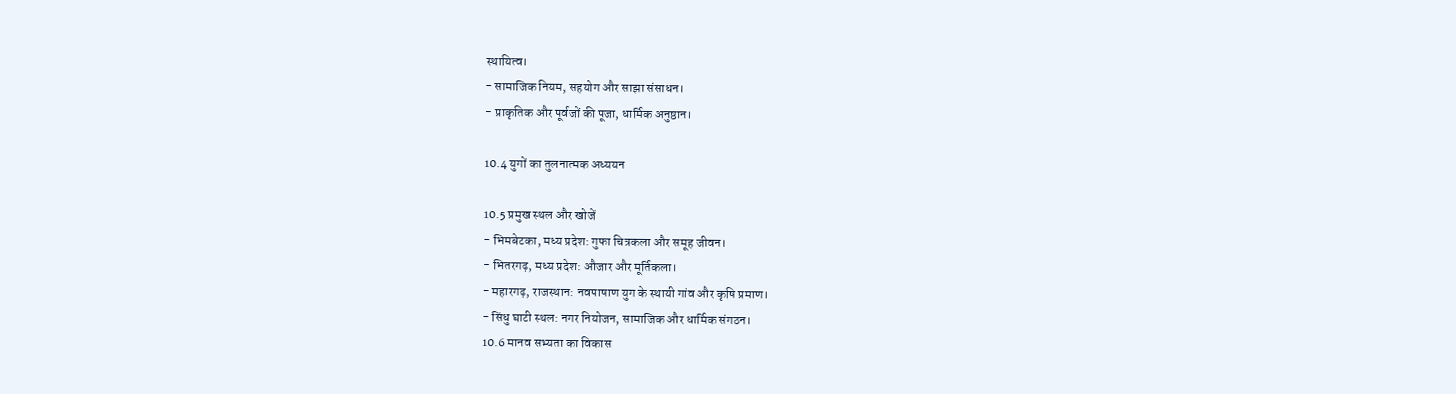स्थायित्व।
- सामाजिक नियम, सहयोग और साझा संसाधन।
- प्राकृतिक और पूर्वजों की पूजा, धार्मिक अनुष्ठान।

10.4 युगों का तुलनात्मक अध्ययन

10.5 प्रमुख स्थल और खोजें
- भिमबेटका, मध्य प्रदेश: गुफा चित्रकला और समूह जीवन।
- भितरगढ़, मध्य प्रदेश: औजार और मूर्तिकला।
- महारगढ़, राजस्थान: नवपाषाण युग के स्थायी गांव और कृषि प्रमाण।
- सिंधु घाटी स्थल: नगर नियोजन, सामाजिक और धार्मिक संगठन।
10.6 मानव सभ्यता का विकास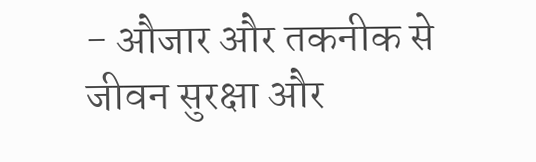- औजार और तकनीक से जीवन सुरक्षा और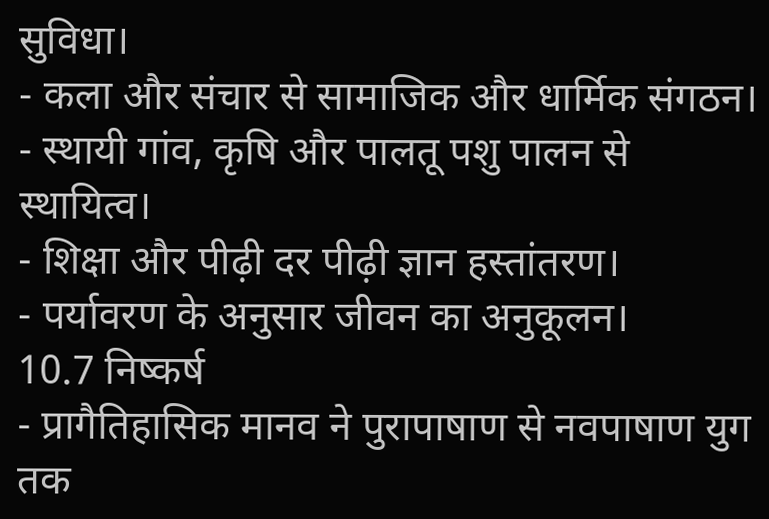सुविधा।
- कला और संचार से सामाजिक और धार्मिक संगठन।
- स्थायी गांव, कृषि और पालतू पशु पालन से स्थायित्व।
- शिक्षा और पीढ़ी दर पीढ़ी ज्ञान हस्तांतरण।
- पर्यावरण के अनुसार जीवन का अनुकूलन।
10.7 निष्कर्ष
- प्रागैतिहासिक मानव ने पुरापाषाण से नवपाषाण युग तक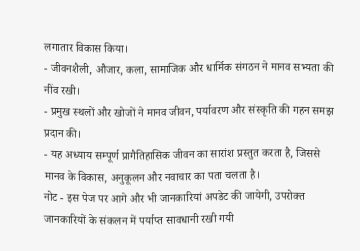लगातार विकास किया।
- जीवनशैली, औजार, कला, सामाजिक और धार्मिक संगठन ने मानव सभ्यता की नींव रखी।
- प्रमुख स्थलों और खोजों ने मानव जीवन, पर्यावरण और संस्कृति की गहन समझ प्रदान की।
- यह अध्याय सम्पूर्ण प्रागैतिहासिक जीवन का सारांश प्रस्तुत करता है, जिससे मानव के विकास, अनुकूलन और नवाचार का पता चलता है।
नोट - इस पेज पर आगे और भी जानकारियां अपडेट की जायेगी, उपरोक्त जानकारियों के संकलन में पर्याप्त सावधानी रखी गयी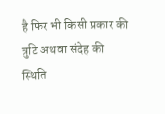है फिर भी किसी प्रकार की त्रुटि अथवा संदेह की स्थिति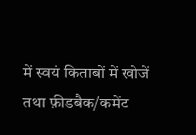में स्वयं किताबों में खोजें तथा फ़ीडबैक/कमेंट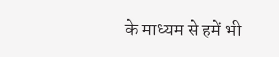के माध्यम से हमें भी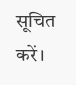सूचित करें।